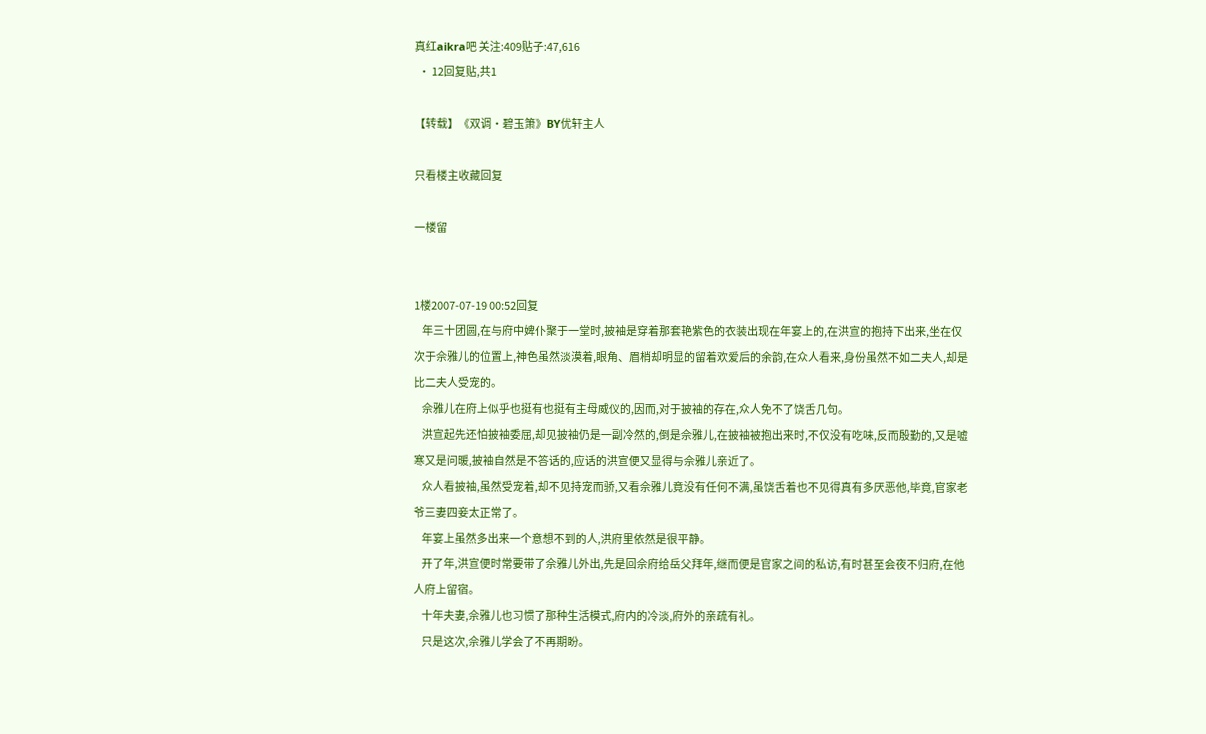真红aikra吧 关注:409贴子:47,616
  • 12回复贴,共1

【转载】《双调·碧玉箫》BY优轩主人

只看楼主收藏回复

一楼留


1楼2007-07-19 00:52回复
    年三十团圆,在与府中婢仆聚于一堂时,披袖是穿着那套艳紫色的衣装出现在年宴上的,在洪宣的抱持下出来,坐在仅次于佘雅儿的位置上,神色虽然淡漠着,眼角、眉梢却明显的留着欢爱后的余韵,在众人看来,身份虽然不如二夫人,却是比二夫人受宠的。
    佘雅儿在府上似乎也挺有也挺有主母威仪的,因而,对于披袖的存在,众人免不了饶舌几句。
    洪宣起先还怕披袖委屈,却见披袖仍是一副冷然的,倒是佘雅儿,在披袖被抱出来时,不仅没有吃味,反而殷勤的,又是嘘寒又是问暖,披袖自然是不答话的,应话的洪宣便又显得与佘雅儿亲近了。
    众人看披袖,虽然受宠着,却不见持宠而骄,又看佘雅儿竟没有任何不满,虽饶舌着也不见得真有多厌恶他,毕竟,官家老爷三妻四妾太正常了。
    年宴上虽然多出来一个意想不到的人,洪府里依然是很平静。
    开了年,洪宣便时常要带了佘雅儿外出,先是回佘府给岳父拜年,继而便是官家之间的私访,有时甚至会夜不归府,在他人府上留宿。
    十年夫妻,佘雅儿也习惯了那种生活模式,府内的冷淡,府外的亲疏有礼。
    只是这次,佘雅儿学会了不再期盼。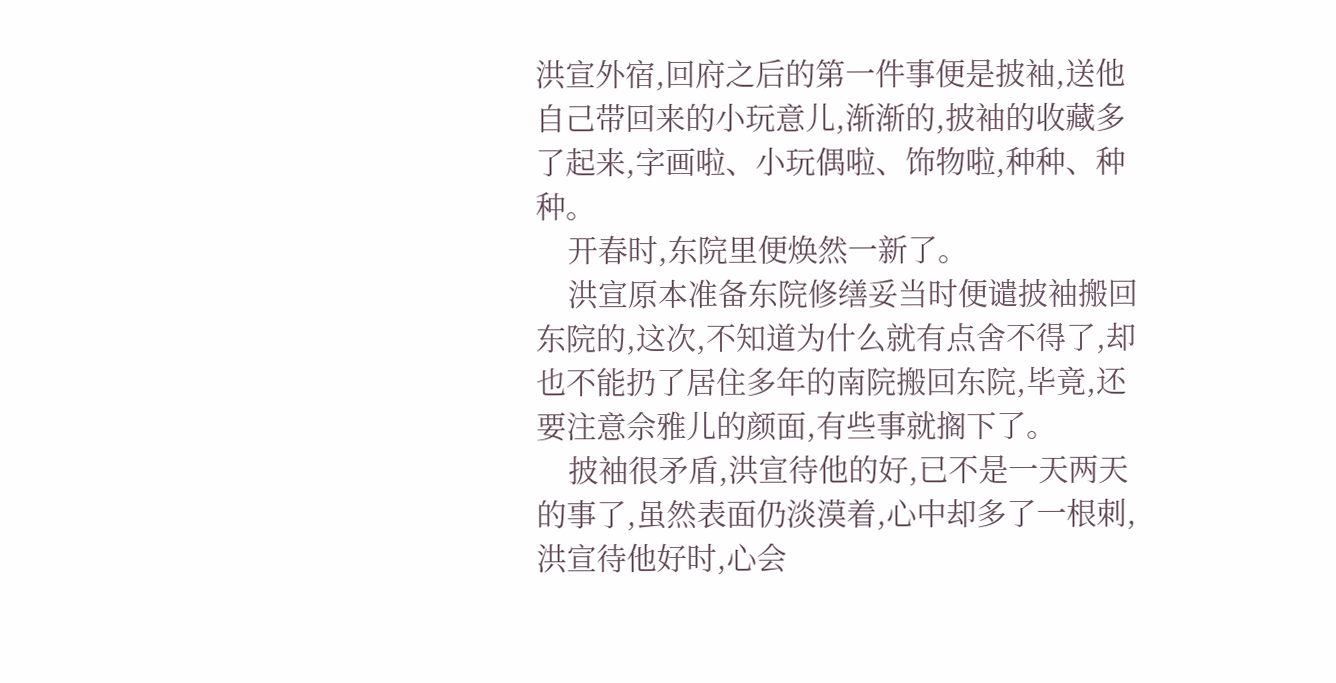洪宣外宿,回府之后的第一件事便是披袖,送他自己带回来的小玩意儿,渐渐的,披袖的收藏多了起来,字画啦、小玩偶啦、饰物啦,种种、种种。
    开春时,东院里便焕然一新了。
    洪宣原本准备东院修缮妥当时便谴披袖搬回东院的,这次,不知道为什么就有点舍不得了,却也不能扔了居住多年的南院搬回东院,毕竟,还要注意佘雅儿的颜面,有些事就搁下了。
    披袖很矛盾,洪宣待他的好,已不是一天两天的事了,虽然表面仍淡漠着,心中却多了一根刺,洪宣待他好时,心会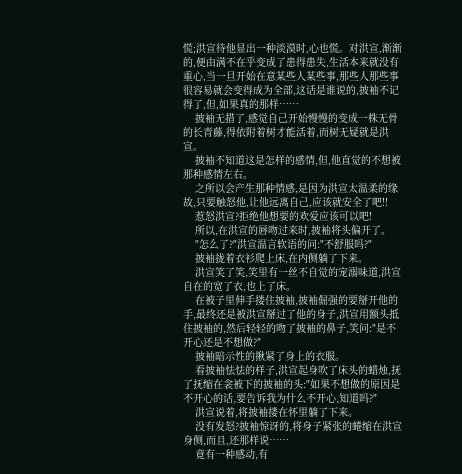慌;洪宣待他显出一种淡漠时,心也慌。对洪宣,渐渐的,便由满不在乎变成了患得患失,生活本来就没有重心,当一旦开始在意某些人某些事,那些人那些事很容易就会变得成为全部,这话是谁说的,披袖不记得了,但,如果真的那样……
    披袖无措了,感觉自己开始慢慢的变成一株无骨的长青藤,得依附着树才能活着,而树无疑就是洪宣。
    披袖不知道这是怎样的感情,但,他直觉的不想被那种感情左右。
    之所以会产生那种情感,是因为洪宣太温柔的缘故,只要触怒他,让他远离自己,应该就安全了吧!!
    惹怒洪宣?拒绝他想要的欢爱应该可以吧!
    所以,在洪宣的唇吻过来时,披袖将头偏开了。
    "怎么了?"洪宣温言软语的问:"不舒服吗?"
    披袖拢着衣衫爬上床,在内侧躺了下来。
    洪宣笑了笑,笑里有一丝不自觉的宠溺味道,洪宣自在的宽了衣,也上了床。
    在被子里伸手搂住披袖,披袖倔强的要掰开他的手,最终还是被洪宣掰过了他的身子,洪宣用额头抵住披袖的,然后轻轻的吻了披袖的鼻子,笑问:"是不开心还是不想做?"
    披袖暗示性的揪紧了身上的衣服。
    看披袖怯怯的样子,洪宣起身吹了床头的蜡烛,抚了抚缩在衾被下的披袖的头:"如果不想做的原因是不开心的话,要告诉我为什么不开心,知道吗?"
    洪宣说着,将披袖搂在怀里躺了下来。
    没有发怒?披袖惊讶的,将身子紧张的蜷缩在洪宣身侧,而且,还那样说……
    竟有一种感动,有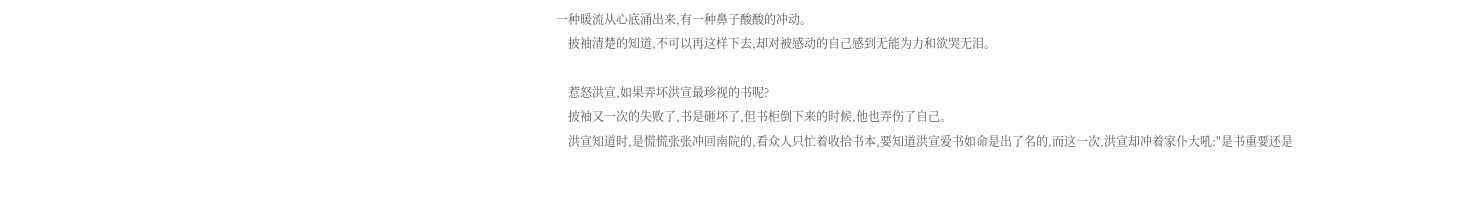一种暖流从心底涌出来,有一种鼻子酸酸的冲动。
    披袖清楚的知道,不可以再这样下去,却对被感动的自己感到无能为力和欲哭无泪。

    惹怒洪宣,如果弄坏洪宣最珍视的书呢?
    披袖又一次的失败了,书是砸坏了,但书柜倒下来的时候,他也弄伤了自己。
    洪宣知道时,是慌慌张张冲回南院的,看众人只忙着收拾书本,要知道洪宣爱书如命是出了名的,而这一次,洪宣却冲着家仆大吼:"是书重要还是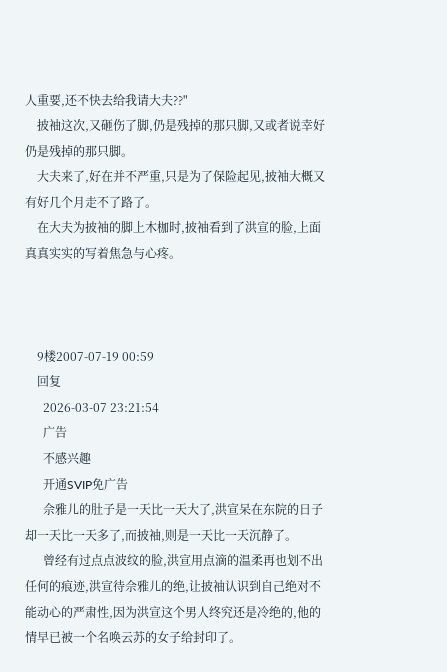人重要,还不快去给我请大夫??"
    披袖这次,又砸伤了脚,仍是残掉的那只脚,又或者说幸好仍是残掉的那只脚。
    大夫来了,好在并不严重,只是为了保险起见,披袖大概又有好几个月走不了路了。
    在大夫为披袖的脚上木枷时,披袖看到了洪宣的脸,上面真真实实的写着焦急与心疼。



    9楼2007-07-19 00:59
    回复
      2026-03-07 23:21:54
      广告
      不感兴趣
      开通SVIP免广告
      佘雅儿的肚子是一天比一天大了,洪宣呆在东院的日子却一天比一天多了,而披袖,则是一天比一天沉静了。
      曾经有过点点波纹的脸,洪宣用点滴的温柔再也划不出任何的痕迹,洪宣待佘雅儿的绝,让披袖认识到自己绝对不能动心的严肃性,因为洪宣这个男人终究还是冷绝的,他的情早已被一个名唤云苏的女子给封印了。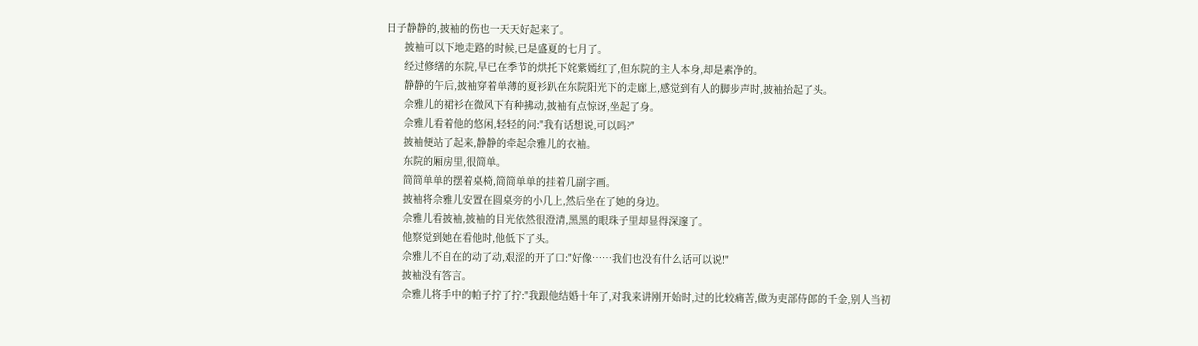日子静静的,披袖的伤也一天天好起来了。
      披袖可以下地走路的时候,已是盛夏的七月了。
      经过修缮的东院,早已在季节的烘托下姹紫嫣红了,但东院的主人本身,却是素净的。
      静静的午后,披袖穿着单薄的夏衫趴在东院阳光下的走廊上,感觉到有人的脚步声时,披袖抬起了头。
      佘雅儿的裙衫在微风下有种拂动,披袖有点惊讶,坐起了身。
      佘雅儿看着他的悠闲,轻轻的问:"我有话想说,可以吗?"
      披袖便站了起来,静静的牵起佘雅儿的衣袖。
      东院的厢房里,很简单。
      简简单单的摆着桌椅,简简单单的挂着几副字画。
      披袖将佘雅儿安置在圆桌旁的小几上,然后坐在了她的身边。
      佘雅儿看披袖,披袖的目光依然很澄清,黑黑的眼珠子里却显得深邃了。
      他察觉到她在看他时,他低下了头。
      佘雅儿不自在的动了动,艰涩的开了口:"好像……我们也没有什么话可以说!"
      披袖没有答言。
      佘雅儿将手中的帕子拧了拧:"我跟他结婚十年了,对我来讲刚开始时,过的比较痛苦,做为吏部侍郎的千金,别人当初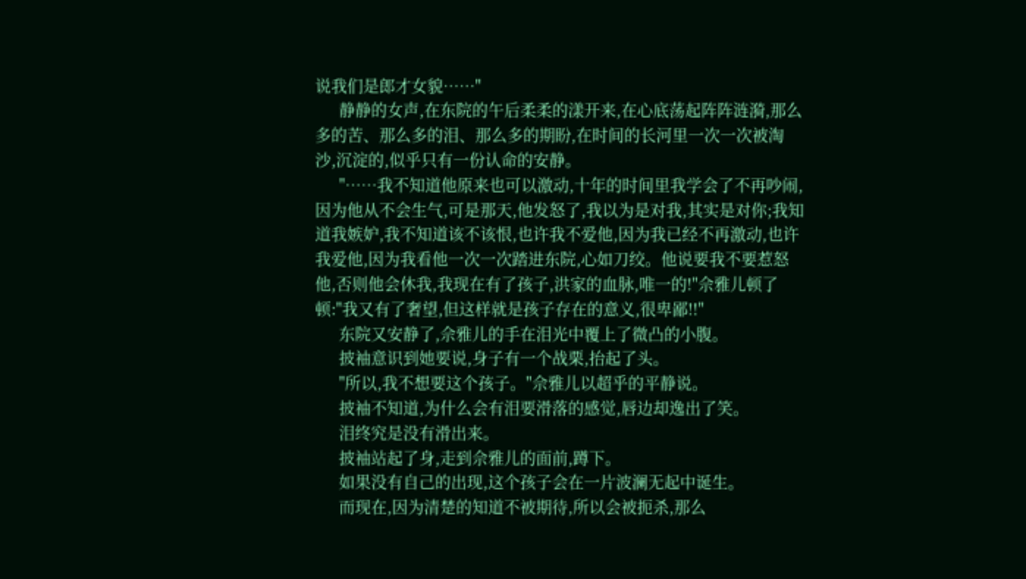说我们是郎才女貌……"
      静静的女声,在东院的午后柔柔的漾开来,在心底荡起阵阵涟漪,那么多的苦、那么多的泪、那么多的期盼,在时间的长河里一次一次被淘沙,沉淀的,似乎只有一份认命的安静。
      "……我不知道他原来也可以激动,十年的时间里我学会了不再吵闹,因为他从不会生气,可是那天,他发怒了,我以为是对我,其实是对你;我知道我嫉妒,我不知道该不该恨,也许我不爱他,因为我已经不再激动,也许我爱他,因为我看他一次一次踏进东院,心如刀绞。他说要我不要惹怒他,否则他会休我,我现在有了孩子,洪家的血脉,唯一的!"佘雅儿顿了顿:"我又有了奢望,但这样就是孩子存在的意义,很卑鄙!!"
      东院又安静了,佘雅儿的手在泪光中覆上了微凸的小腹。
      披袖意识到她要说,身子有一个战栗,抬起了头。
      "所以,我不想要这个孩子。"佘雅儿以超乎的平静说。
      披袖不知道,为什么会有泪要滑落的感觉,唇边却逸出了笑。
      泪终究是没有滑出来。
      披袖站起了身,走到佘雅儿的面前,蹲下。
      如果没有自己的出现,这个孩子会在一片波澜无起中诞生。
      而现在,因为清楚的知道不被期待,所以会被扼杀,那么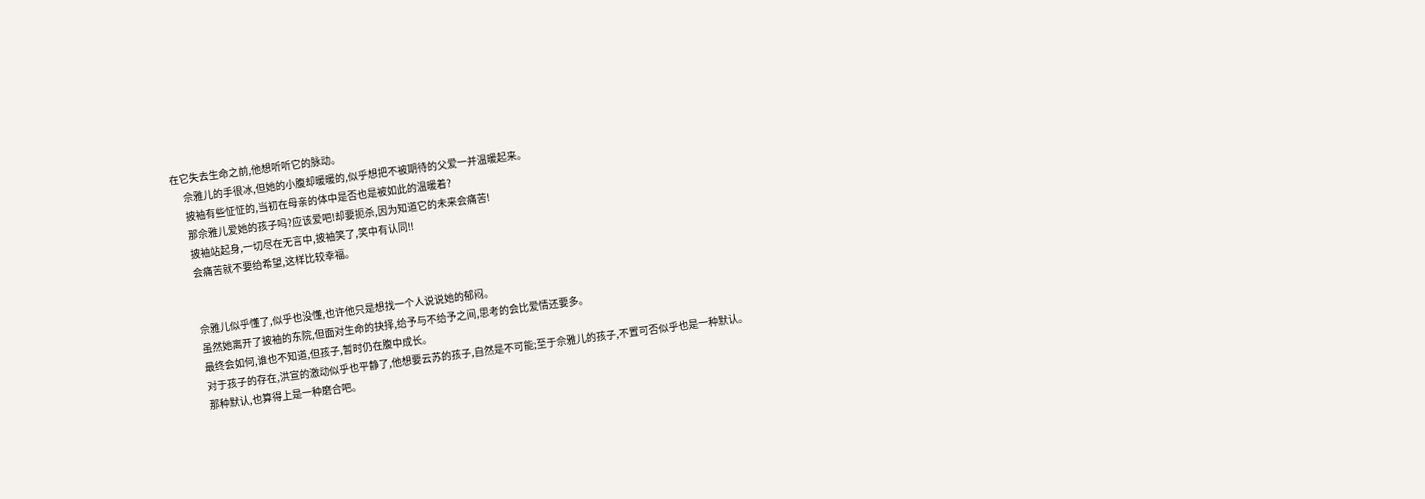在它失去生命之前,他想听听它的脉动。
      佘雅儿的手很冰,但她的小腹却暖暖的,似乎想把不被期待的父爱一并温暖起来。
      披袖有些怔怔的,当初在母亲的体中是否也是被如此的温暖着?
      那佘雅儿爱她的孩子吗?应该爱吧!却要扼杀,因为知道它的未来会痛苦!
      披袖站起身,一切尽在无言中,披袖笑了,笑中有认同!!
      会痛苦就不要给希望,这样比较幸福。


      佘雅儿似乎懂了,似乎也没懂,也许他只是想找一个人说说她的郁闷。
      虽然她离开了披袖的东院,但面对生命的抉择,给予与不给予之间,思考的会比爱情还要多。
      最终会如何,谁也不知道,但孩子,暂时仍在腹中成长。
      对于孩子的存在,洪宣的激动似乎也平静了,他想要云苏的孩子,自然是不可能;至于佘雅儿的孩子,不置可否似乎也是一种默认。
      那种默认,也算得上是一种磨合吧。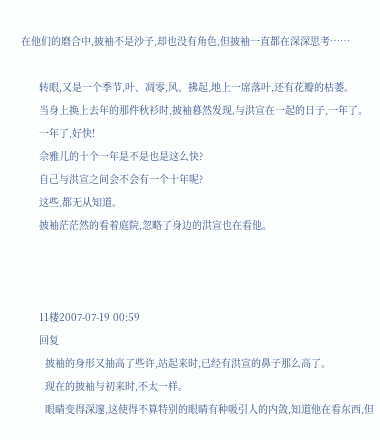在他们的磨合中,披袖不是沙子,却也没有角色,但披袖一直都在深深思考……

      转眼,又是一个季节,叶、凋零,风、拂起,地上一席落叶,还有花瓣的枯萎。
      当身上换上去年的那件秋衫时,披袖暮然发现,与洪宣在一起的日子,一年了。
      一年了,好快!
      佘雅儿的十个一年是不是也是这么快?
      自己与洪宣之间会不会有一个十年呢?
      这些,都无从知道。
      披袖茫茫然的看着庭院,忽略了身边的洪宣也在看他。



      11楼2007-07-19 00:59
      回复
        披袖的身形又抽高了些许,站起来时,已经有洪宣的鼻子那么高了。
        现在的披袖与初来时,不太一样。
        眼睛变得深邃,这使得不算特别的眼睛有种吸引人的内敛,知道他在看东西,但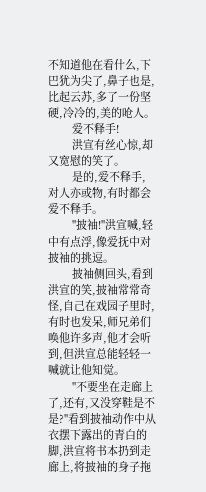不知道他在看什么,下巴犹为尖了,鼻子也是,比起云苏,多了一份坚硬,冷冷的,美的呛人。
        爱不释手!
        洪宣有丝心惊,却又宽慰的笑了。
        是的,爱不释手,对人亦或物,有时都会爱不释手。
        "披袖!"洪宣喊,轻中有点浮,像爱抚中对披袖的挑逗。
        披袖侧回头,看到洪宣的笑,披袖常常奇怪,自己在戏园子里时,有时也发呆,师兄弟们唤他许多声,他才会听到,但洪宣总能轻轻一喊就让他知觉。
        "不要坐在走廊上了,还有,又没穿鞋是不是?"看到披袖动作中从衣摆下露出的青白的脚,洪宣将书本扔到走廊上,将披袖的身子拖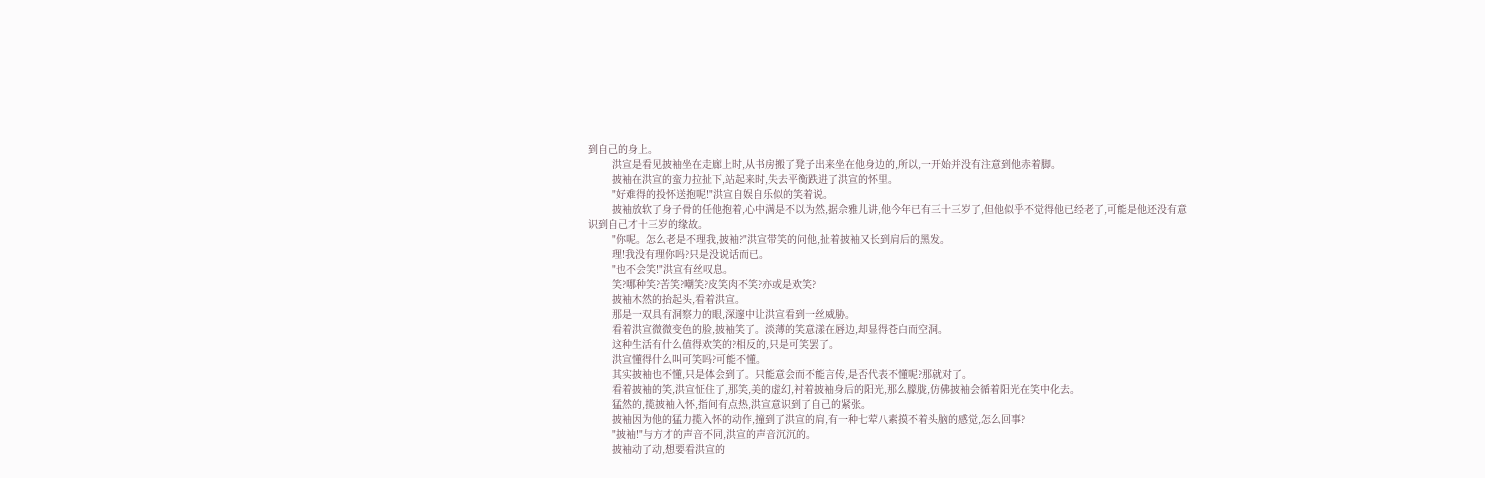到自己的身上。
        洪宣是看见披袖坐在走廊上时,从书房搬了凳子出来坐在他身边的,所以,一开始并没有注意到他赤着脚。
        披袖在洪宣的蛮力拉扯下,站起来时,失去平衡跌进了洪宣的怀里。
        "好难得的投怀送抱呢!"洪宣自娱自乐似的笑着说。
        披袖放软了身子骨的任他抱着,心中满是不以为然,据佘雅儿讲,他今年已有三十三岁了,但他似乎不觉得他已经老了,可能是他还没有意识到自己才十三岁的缘故。
        "你呢。怎么老是不理我,披袖?"洪宣带笑的问他,扯着披袖又长到肩后的黑发。
        理!我没有理你吗?只是没说话而已。
        "也不会笑!"洪宣有丝叹息。
        笑?哪种笑?苦笑?嘲笑?皮笑肉不笑?亦或是欢笑?
        披袖木然的抬起头,看着洪宣。
        那是一双具有洞察力的眼,深邃中让洪宣看到一丝威胁。
        看着洪宣微微变色的脸,披袖笑了。淡薄的笑意漾在唇边,却显得苍白而空洞。
        这种生活有什么值得欢笑的?相反的,只是可笑罢了。
        洪宣懂得什么叫可笑吗?可能不懂。
        其实披袖也不懂,只是体会到了。只能意会而不能言传,是否代表不懂呢?那就对了。
        看着披袖的笑,洪宣怔住了,那笑,美的虚幻,衬着披袖身后的阳光,那么朦胧,仿佛披袖会循着阳光在笑中化去。
        猛然的,揽披袖入怀,指间有点热,洪宣意识到了自己的紧张。
        披袖因为他的猛力揽入怀的动作,撞到了洪宣的肩,有一种七荤八素摸不着头脑的感觉,怎么回事?
        "披袖!"与方才的声音不同,洪宣的声音沉沉的。
        披袖动了动,想要看洪宣的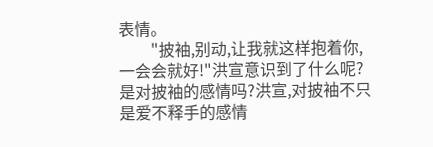表情。
        "披袖,别动,让我就这样抱着你,一会会就好!"洪宣意识到了什么呢?是对披袖的感情吗?洪宣,对披袖不只是爱不释手的感情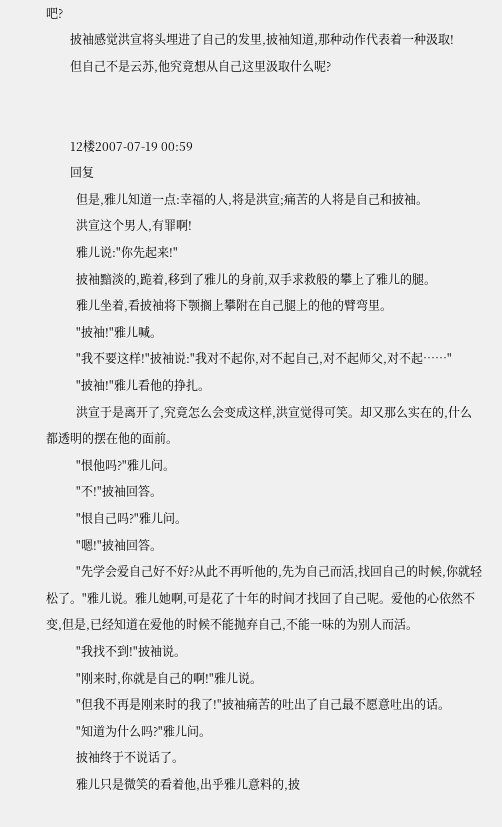吧?
        披袖感觉洪宣将头埋进了自己的发里,披袖知道,那种动作代表着一种汲取!
        但自己不是云苏,他究竟想从自己这里汲取什么呢?


        12楼2007-07-19 00:59
        回复
          但是,雅儿知道一点:幸福的人,将是洪宣;痛苦的人将是自己和披袖。
          洪宣这个男人,有罪啊!
          雅儿说:"你先起来!"
          披袖黯淡的,跪着,移到了雅儿的身前,双手求救般的攀上了雅儿的腿。
          雅儿坐着,看披袖将下颚搁上攀附在自己腿上的他的臂弯里。
          "披袖!"雅儿喊。
          "我不要这样!"披袖说:"我对不起你,对不起自己,对不起师父,对不起……"
          "披袖!"雅儿看他的挣扎。
          洪宣于是离开了,究竟怎么会变成这样,洪宣觉得可笑。却又那么实在的,什么都透明的摆在他的面前。
          "恨他吗?"雅儿问。
          "不!"披袖回答。
          "恨自己吗?"雅儿问。
          "嗯!"披袖回答。
          "先学会爱自己好不好?从此不再听他的,先为自己而活,找回自己的时候,你就轻松了。"雅儿说。雅儿她啊,可是花了十年的时间才找回了自己呢。爱他的心依然不变,但是,已经知道在爱他的时候不能抛弃自己,不能一味的为别人而活。
          "我找不到!"披袖说。
          "刚来时,你就是自己的啊!"雅儿说。
          "但我不再是刚来时的我了!"披袖痛苦的吐出了自己最不愿意吐出的话。
          "知道为什么吗?"雅儿问。
          披袖终于不说话了。
          雅儿只是微笑的看着他,出乎雅儿意料的,披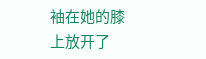袖在她的膝上放开了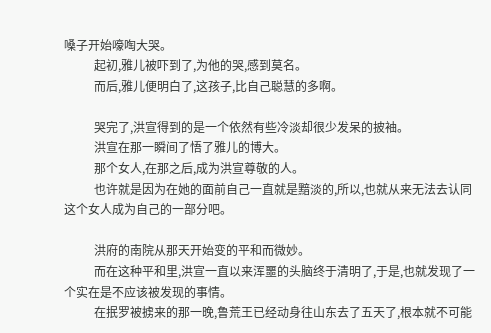嗓子开始嚎啕大哭。
          起初,雅儿被吓到了,为他的哭,感到莫名。
          而后,雅儿便明白了,这孩子,比自己聪慧的多啊。

          哭完了,洪宣得到的是一个依然有些冷淡却很少发呆的披袖。
          洪宣在那一瞬间了悟了雅儿的博大。
          那个女人,在那之后,成为洪宣尊敬的人。
          也许就是因为在她的面前自己一直就是黯淡的,所以,也就从来无法去认同这个女人成为自己的一部分吧。

          洪府的南院从那天开始变的平和而微妙。
          而在这种平和里,洪宣一直以来浑噩的头脑终于清明了,于是,也就发现了一个实在是不应该被发现的事情。
          在抿罗被掳来的那一晚,鲁荒王已经动身往山东去了五天了,根本就不可能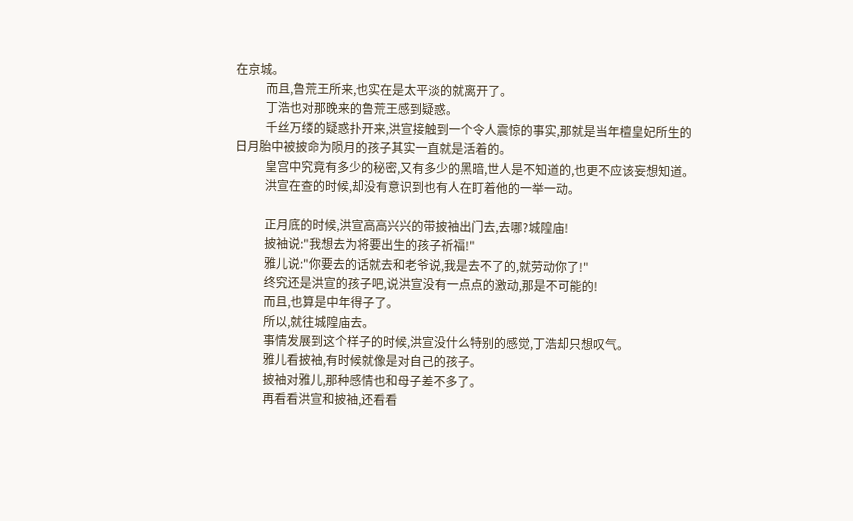在京城。
          而且,鲁荒王所来,也实在是太平淡的就离开了。
          丁浩也对那晚来的鲁荒王感到疑惑。
          千丝万缕的疑惑扑开来,洪宣接触到一个令人震惊的事实,那就是当年檀皇妃所生的日月胎中被披命为陨月的孩子其实一直就是活着的。
          皇宫中究竟有多少的秘密,又有多少的黑暗,世人是不知道的,也更不应该妄想知道。
          洪宣在查的时候,却没有意识到也有人在盯着他的一举一动。

          正月底的时候,洪宣高高兴兴的带披袖出门去,去哪?城隍庙!
          披袖说:"我想去为将要出生的孩子祈福!"
          雅儿说:"你要去的话就去和老爷说,我是去不了的,就劳动你了!"
          终究还是洪宣的孩子吧,说洪宣没有一点点的激动,那是不可能的!
          而且,也算是中年得子了。
          所以,就往城隍庙去。
          事情发展到这个样子的时候,洪宣没什么特别的感觉,丁浩却只想叹气。
          雅儿看披袖,有时候就像是对自己的孩子。
          披袖对雅儿,那种感情也和母子差不多了。
          再看看洪宣和披袖,还看看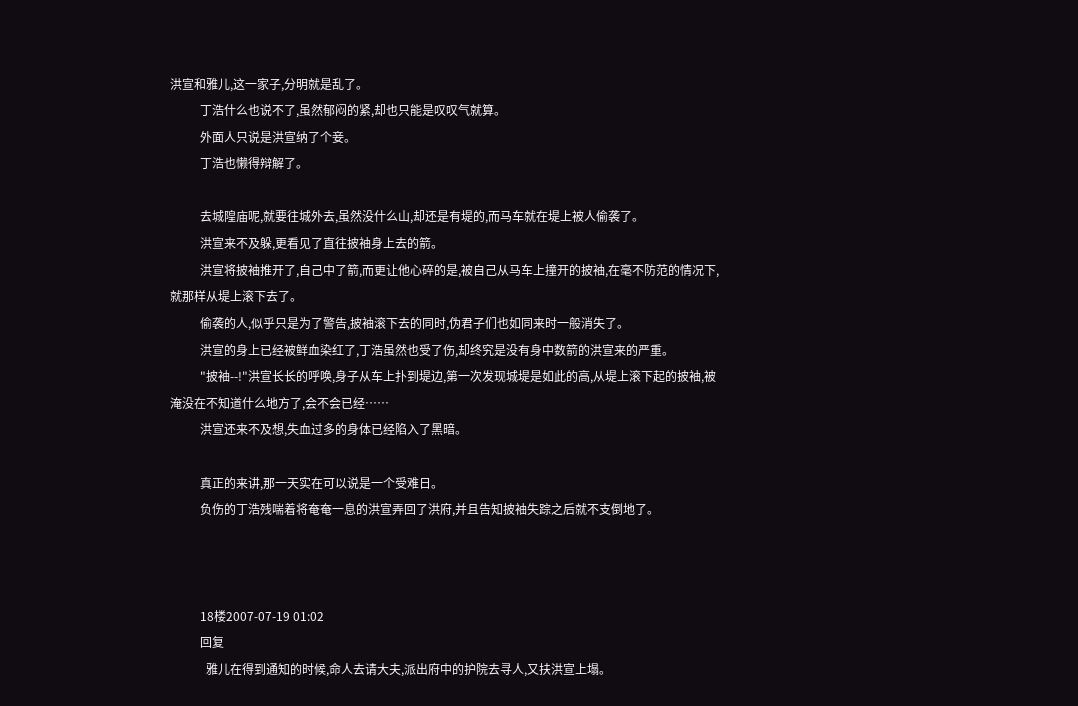洪宣和雅儿,这一家子,分明就是乱了。
          丁浩什么也说不了,虽然郁闷的紧,却也只能是叹叹气就算。
          外面人只说是洪宣纳了个妾。
          丁浩也懒得辩解了。

          去城隍庙呢,就要往城外去,虽然没什么山,却还是有堤的,而马车就在堤上被人偷袭了。
          洪宣来不及躲,更看见了直往披袖身上去的箭。
          洪宣将披袖推开了,自己中了箭,而更让他心碎的是,被自己从马车上撞开的披袖,在毫不防范的情况下,就那样从堤上滚下去了。
          偷袭的人,似乎只是为了警告,披袖滚下去的同时,伪君子们也如同来时一般消失了。
          洪宣的身上已经被鲜血染红了,丁浩虽然也受了伤,却终究是没有身中数箭的洪宣来的严重。
          "披袖--!"洪宣长长的呼唤,身子从车上扑到堤边,第一次发现城堤是如此的高,从堤上滚下起的披袖,被淹没在不知道什么地方了,会不会已经……
          洪宣还来不及想,失血过多的身体已经陷入了黑暗。

          真正的来讲,那一天实在可以说是一个受难日。
          负伤的丁浩残喘着将奄奄一息的洪宣弄回了洪府,并且告知披袖失踪之后就不支倒地了。



          18楼2007-07-19 01:02
          回复
            雅儿在得到通知的时候,命人去请大夫,派出府中的护院去寻人,又扶洪宣上塌。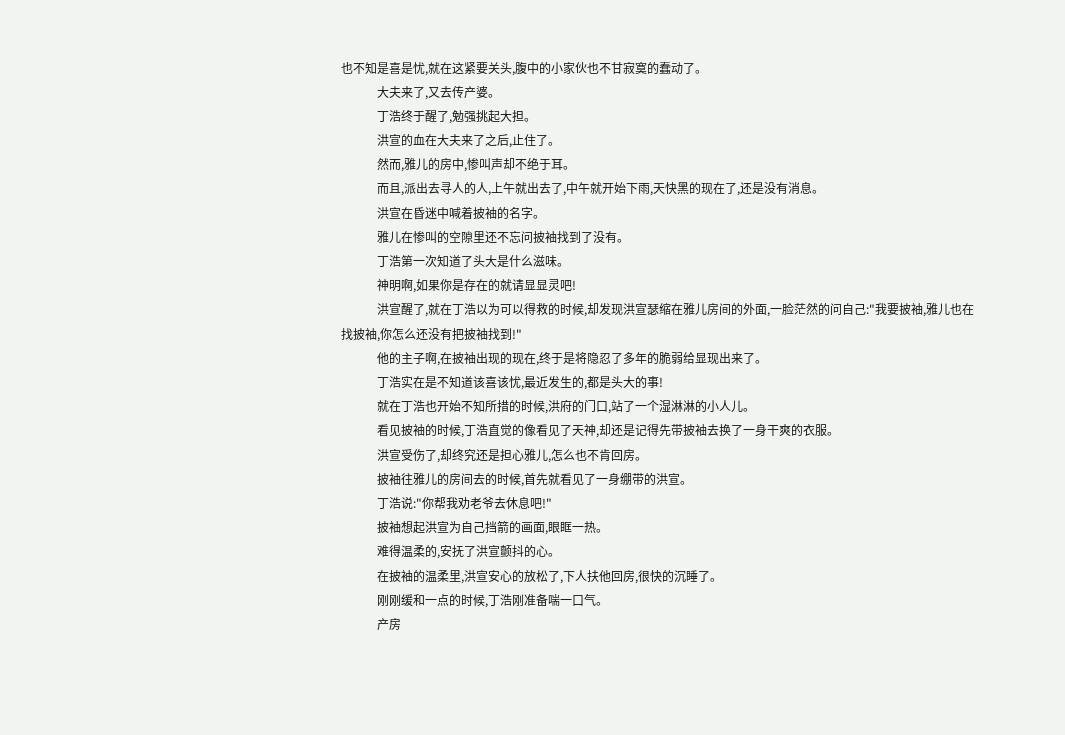也不知是喜是忧,就在这紧要关头,腹中的小家伙也不甘寂寞的蠢动了。
            大夫来了,又去传产婆。
            丁浩终于醒了,勉强挑起大担。
            洪宣的血在大夫来了之后,止住了。
            然而,雅儿的房中,惨叫声却不绝于耳。
            而且,派出去寻人的人,上午就出去了,中午就开始下雨,天快黑的现在了,还是没有消息。
            洪宣在昏迷中喊着披袖的名字。
            雅儿在惨叫的空隙里还不忘问披袖找到了没有。
            丁浩第一次知道了头大是什么滋味。
            神明啊,如果你是存在的就请显显灵吧!
            洪宣醒了,就在丁浩以为可以得救的时候,却发现洪宣瑟缩在雅儿房间的外面,一脸茫然的问自己:"我要披袖,雅儿也在找披袖,你怎么还没有把披袖找到!"
            他的主子啊,在披袖出现的现在,终于是将隐忍了多年的脆弱给显现出来了。
            丁浩实在是不知道该喜该忧,最近发生的,都是头大的事!
            就在丁浩也开始不知所措的时候,洪府的门口,站了一个湿淋淋的小人儿。
            看见披袖的时候,丁浩直觉的像看见了天神,却还是记得先带披袖去换了一身干爽的衣服。
            洪宣受伤了,却终究还是担心雅儿,怎么也不肯回房。
            披袖往雅儿的房间去的时候,首先就看见了一身绷带的洪宣。
            丁浩说:"你帮我劝老爷去休息吧!"
            披袖想起洪宣为自己挡箭的画面,眼眶一热。
            难得温柔的,安抚了洪宣颤抖的心。
            在披袖的温柔里,洪宣安心的放松了,下人扶他回房,很快的沉睡了。
            刚刚缓和一点的时候,丁浩刚准备喘一口气。
            产房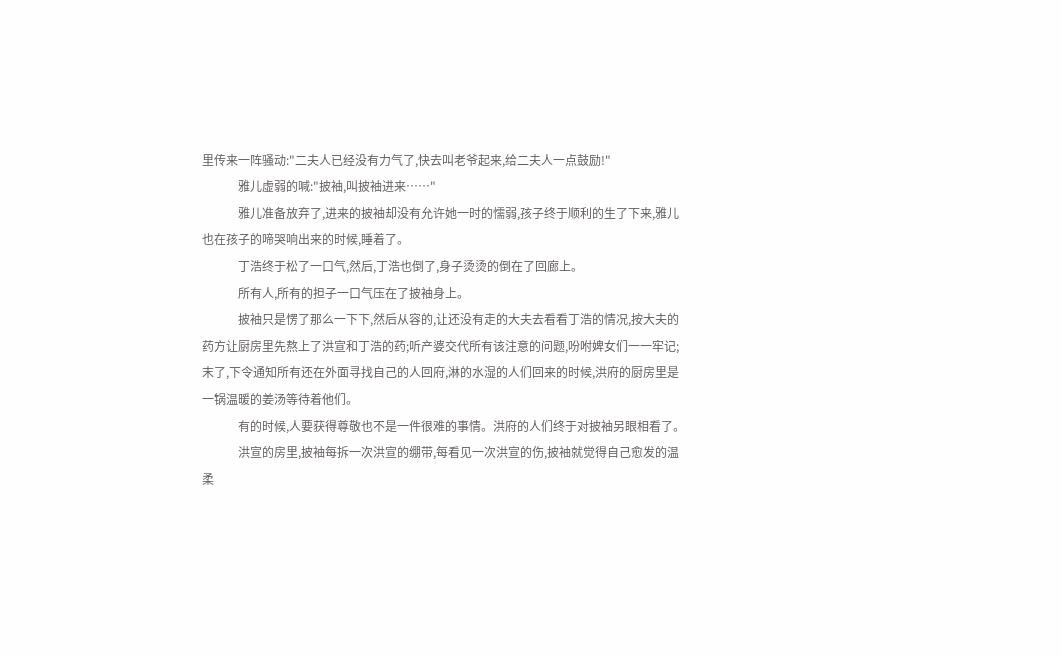里传来一阵骚动:"二夫人已经没有力气了,快去叫老爷起来,给二夫人一点鼓励!"
            雅儿虚弱的喊:"披袖,叫披袖进来……"
            雅儿准备放弃了,进来的披袖却没有允许她一时的懦弱,孩子终于顺利的生了下来,雅儿也在孩子的啼哭响出来的时候,睡着了。
            丁浩终于松了一口气,然后,丁浩也倒了,身子烫烫的倒在了回廊上。
            所有人,所有的担子一口气压在了披袖身上。
            披袖只是愣了那么一下下,然后从容的,让还没有走的大夫去看看丁浩的情况,按大夫的药方让厨房里先熬上了洪宣和丁浩的药;听产婆交代所有该注意的问题,吩咐婢女们一一牢记;末了,下令通知所有还在外面寻找自己的人回府,淋的水湿的人们回来的时候,洪府的厨房里是一锅温暖的姜汤等待着他们。
            有的时候,人要获得尊敬也不是一件很难的事情。洪府的人们终于对披袖另眼相看了。
            洪宣的房里,披袖每拆一次洪宣的绷带,每看见一次洪宣的伤,披袖就觉得自己愈发的温柔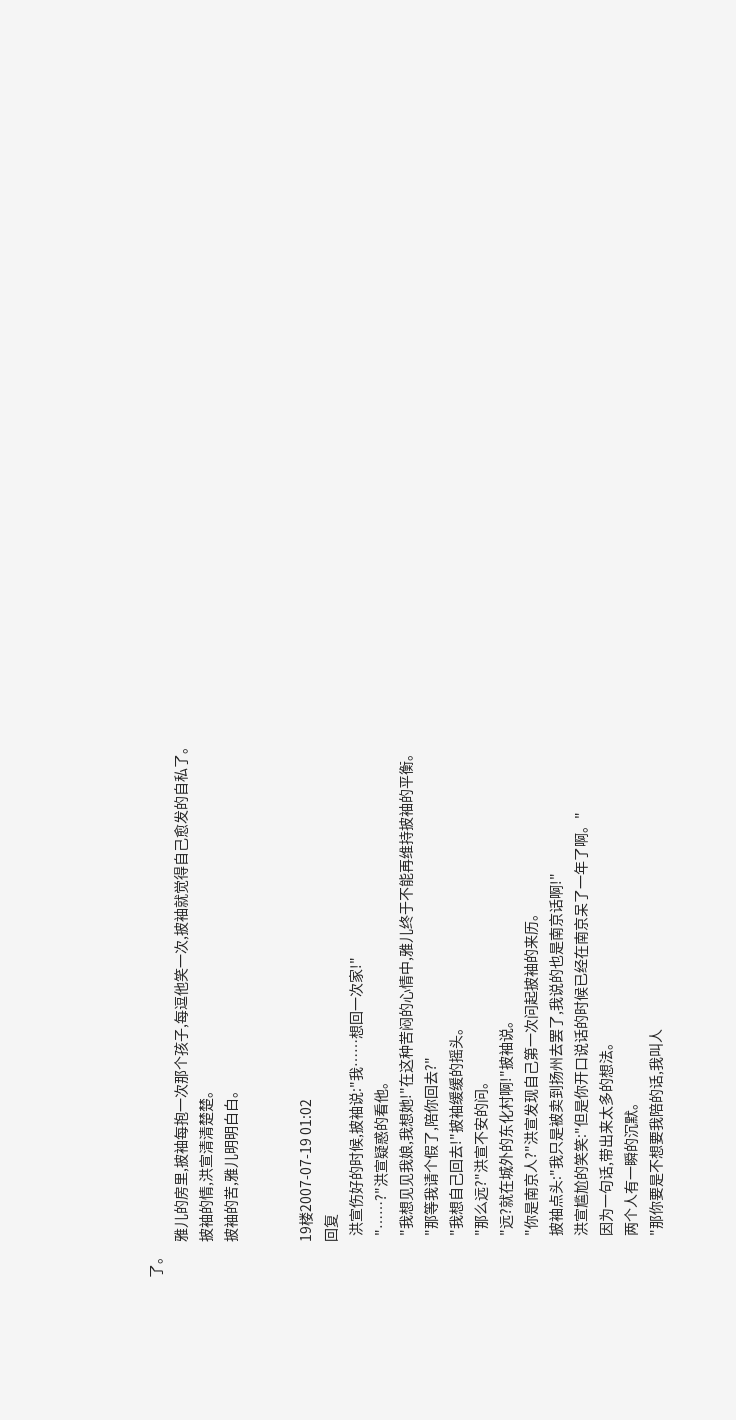了。
            雅儿的房里,披袖每抱一次那个孩子,每逗他笑一次,披袖就觉得自己愈发的自私了。
            披袖的情,洪宣清清楚楚。
            披袖的苦,雅儿明明白白。


            19楼2007-07-19 01:02
            回复
              洪宣伤好的时候,披袖说:"我……想回一次家!"
              "……?"洪宣疑惑的看他。
              "我想见见我娘,我想她!"在这种苦闷的心情中,雅儿终于不能再维持披袖的平衡。
              "那等我请个假了,陪你回去?"
              "我想自己回去!"披袖缓缓的摇头。
              "那么远?"洪宣不安的问。
              "远?就在城外的东化村啊!"披袖说。
              "你是南京人?"洪宣发现自己第一次问起披袖的来历。
              披袖点头:"我只是被卖到扬州去罢了,我说的也是南京话啊!"
              洪宣尴尬的笑笑:"但是你开口说话的时候已经在南京呆了一年了啊。"
              因为一句话,带出来太多的想法。
              两个人有一瞬的沉默。
              "那你要是不想要我陪的话,我叫人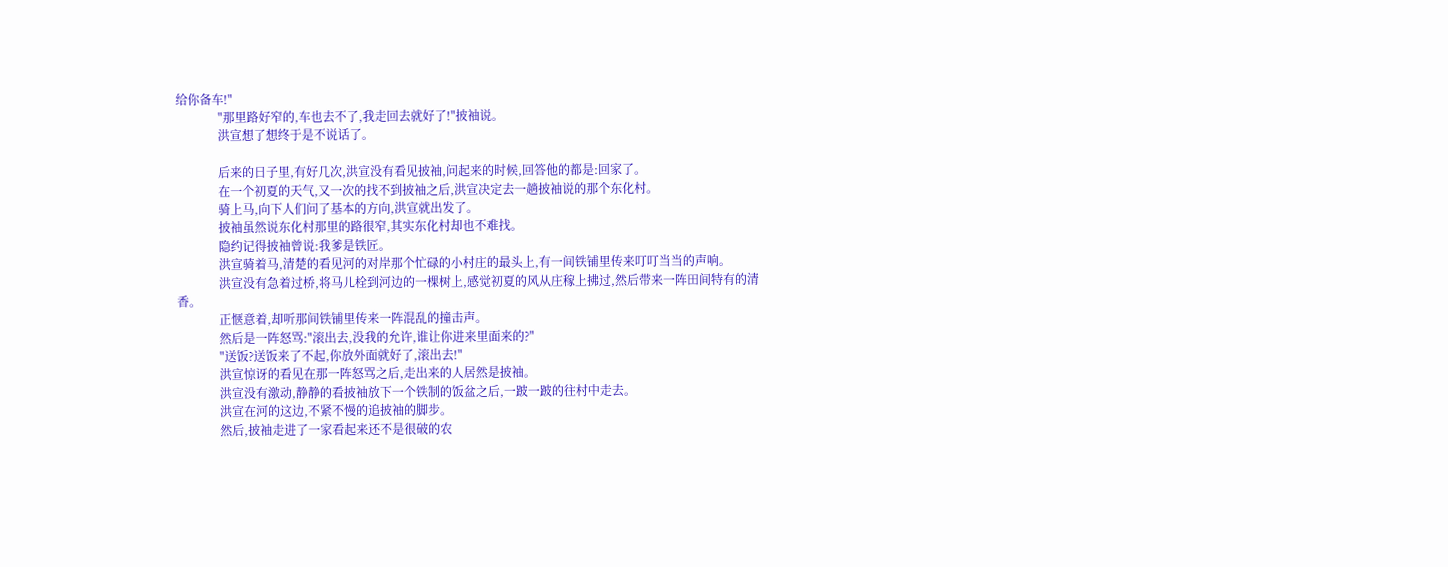给你备车!"
              "那里路好窄的,车也去不了,我走回去就好了!"披袖说。
              洪宣想了想终于是不说话了。

              后来的日子里,有好几次,洪宣没有看见披袖,问起来的时候,回答他的都是:回家了。
              在一个初夏的天气,又一次的找不到披袖之后,洪宣决定去一趟披袖说的那个东化村。
              骑上马,向下人们问了基本的方向,洪宣就出发了。
              披袖虽然说东化村那里的路很窄,其实东化村却也不难找。
              隐约记得披袖曾说:我爹是铁匠。
              洪宣骑着马,清楚的看见河的对岸那个忙碌的小村庄的最头上,有一间铁铺里传来叮叮当当的声响。
              洪宣没有急着过桥,将马儿栓到河边的一棵树上,感觉初夏的风从庄稼上拂过,然后带来一阵田间特有的清香。
              正惬意着,却听那间铁铺里传来一阵混乱的撞击声。
              然后是一阵怒骂:"滚出去,没我的允许,谁让你进来里面来的?"
              "送饭?送饭来了不起,你放外面就好了,滚出去!"
              洪宣惊讶的看见在那一阵怒骂之后,走出来的人居然是披袖。
              洪宣没有激动,静静的看披袖放下一个铁制的饭盆之后,一跛一跛的往村中走去。
              洪宣在河的这边,不紧不慢的追披袖的脚步。
              然后,披袖走进了一家看起来还不是很破的农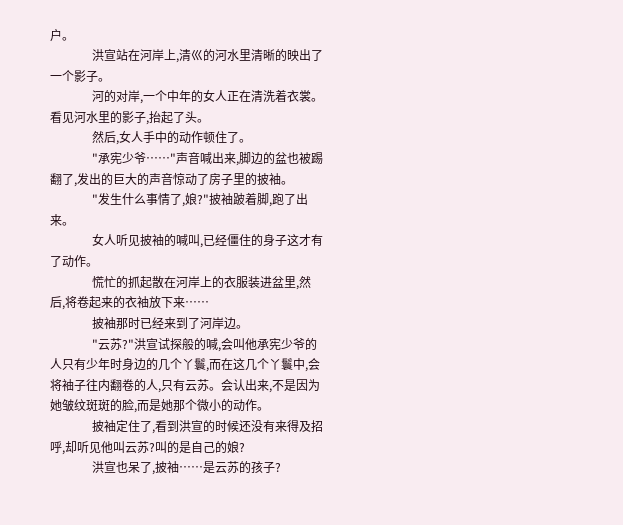户。
              洪宣站在河岸上,清巛的河水里清晰的映出了一个影子。
              河的对岸,一个中年的女人正在清洗着衣裳。看见河水里的影子,抬起了头。
              然后,女人手中的动作顿住了。
              "承宪少爷……"声音喊出来,脚边的盆也被踢翻了,发出的巨大的声音惊动了房子里的披袖。
              "发生什么事情了,娘?"披袖跛着脚,跑了出来。
              女人听见披袖的喊叫,已经僵住的身子这才有了动作。
              慌忙的抓起散在河岸上的衣服装进盆里,然后,将卷起来的衣袖放下来……
              披袖那时已经来到了河岸边。
              "云苏?"洪宣试探般的喊,会叫他承宪少爷的人只有少年时身边的几个丫鬟,而在这几个丫鬟中,会将袖子往内翻卷的人,只有云苏。会认出来,不是因为她皱纹斑斑的脸,而是她那个微小的动作。
              披袖定住了,看到洪宣的时候还没有来得及招呼,却听见他叫云苏?叫的是自己的娘?
              洪宣也呆了,披袖……是云苏的孩子?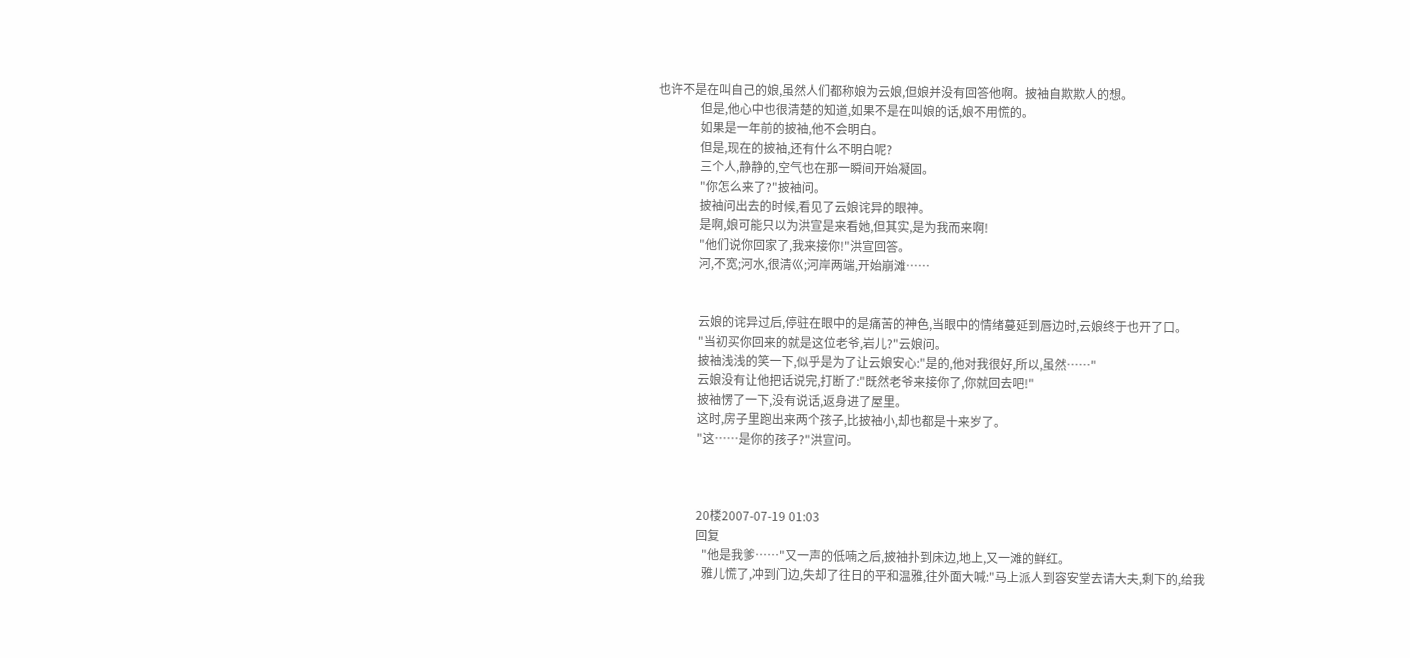也许不是在叫自己的娘,虽然人们都称娘为云娘,但娘并没有回答他啊。披袖自欺欺人的想。
              但是,他心中也很清楚的知道,如果不是在叫娘的话,娘不用慌的。
              如果是一年前的披袖,他不会明白。
              但是,现在的披袖,还有什么不明白呢?
              三个人,静静的,空气也在那一瞬间开始凝固。
              "你怎么来了?"披袖问。
              披袖问出去的时候,看见了云娘诧异的眼神。
              是啊,娘可能只以为洪宣是来看她,但其实,是为我而来啊!
              "他们说你回家了,我来接你!"洪宣回答。
              河,不宽;河水,很清巛;河岸两端,开始崩滩……


              云娘的诧异过后,停驻在眼中的是痛苦的神色,当眼中的情绪蔓延到唇边时,云娘终于也开了口。
              "当初买你回来的就是这位老爷,岩儿?"云娘问。
              披袖浅浅的笑一下,似乎是为了让云娘安心:"是的,他对我很好,所以,虽然……"
              云娘没有让他把话说完,打断了:"既然老爷来接你了,你就回去吧!"
              披袖愣了一下,没有说话,返身进了屋里。
              这时,房子里跑出来两个孩子,比披袖小,却也都是十来岁了。
              "这……是你的孩子?"洪宣问。



              20楼2007-07-19 01:03
              回复
                "他是我爹……"又一声的低喃之后,披袖扑到床边,地上,又一滩的鲜红。
                雅儿慌了,冲到门边,失却了往日的平和温雅,往外面大喊:"马上派人到容安堂去请大夫,剩下的,给我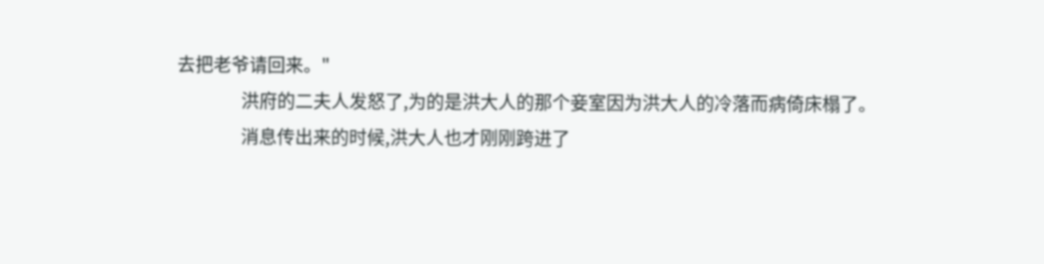去把老爷请回来。"
                洪府的二夫人发怒了,为的是洪大人的那个妾室因为洪大人的冷落而病倚床榻了。
                消息传出来的时候,洪大人也才刚刚跨进了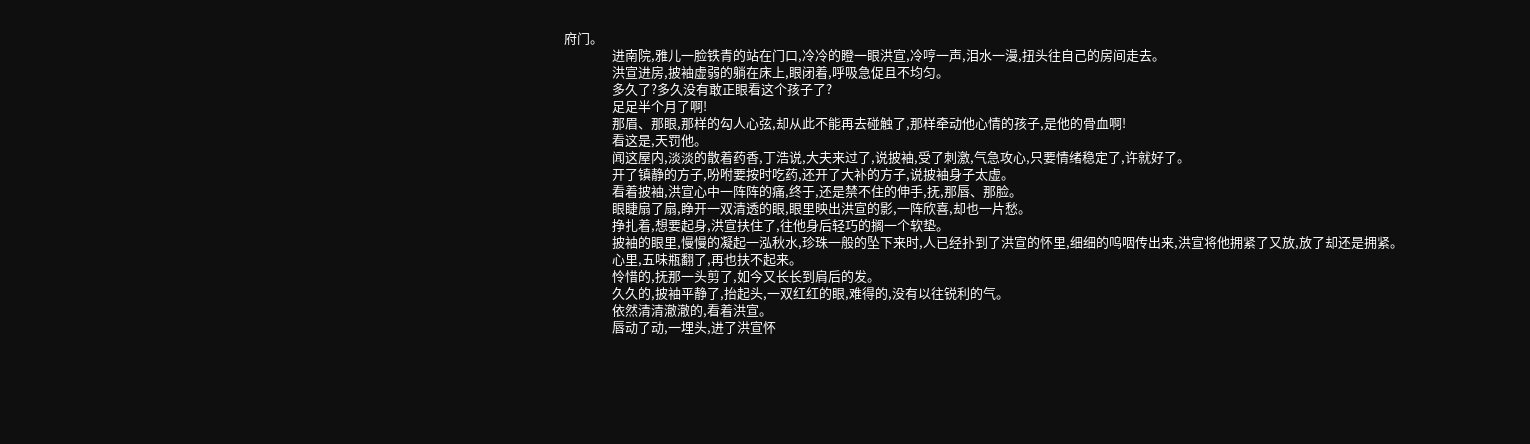府门。
                进南院,雅儿一脸铁青的站在门口,冷冷的瞪一眼洪宣,冷哼一声,泪水一漫,扭头往自己的房间走去。
                洪宣进房,披袖虚弱的躺在床上,眼闭着,呼吸急促且不均匀。
                多久了?多久没有敢正眼看这个孩子了?
                足足半个月了啊!
                那眉、那眼,那样的勾人心弦,却从此不能再去碰触了,那样牵动他心情的孩子,是他的骨血啊!
                看这是,天罚他。
                闻这屋内,淡淡的散着药香,丁浩说,大夫来过了,说披袖,受了刺激,气急攻心,只要情绪稳定了,许就好了。
                开了镇静的方子,吩咐要按时吃药,还开了大补的方子,说披袖身子太虚。
                看着披袖,洪宣心中一阵阵的痛,终于,还是禁不住的伸手,抚,那唇、那脸。
                眼睫扇了扇,睁开一双清透的眼,眼里映出洪宣的影,一阵欣喜,却也一片愁。
                挣扎着,想要起身,洪宣扶住了,往他身后轻巧的搁一个软垫。
                披袖的眼里,慢慢的凝起一泓秋水,珍珠一般的坠下来时,人已经扑到了洪宣的怀里,细细的呜咽传出来,洪宣将他拥紧了又放,放了却还是拥紧。
                心里,五味瓶翻了,再也扶不起来。
                怜惜的,抚那一头剪了,如今又长长到肩后的发。
                久久的,披袖平静了,抬起头,一双红红的眼,难得的,没有以往锐利的气。
                依然清清澈澈的,看着洪宣。
                唇动了动,一埋头,进了洪宣怀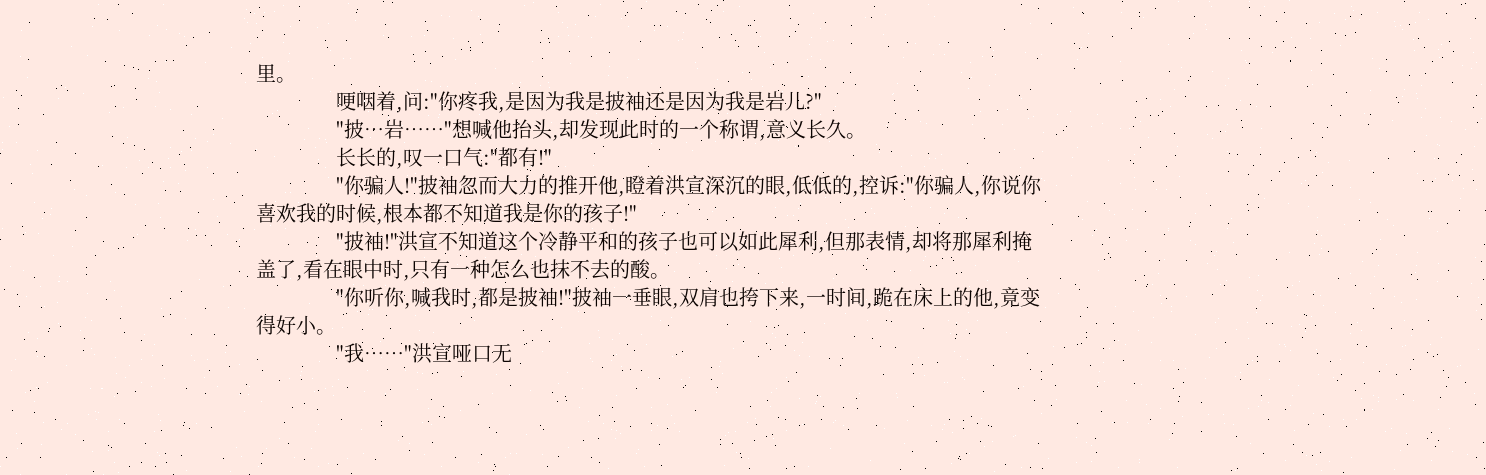里。
                哽咽着,问:"你疼我,是因为我是披袖还是因为我是岩儿?"
                "披…岩……"想喊他抬头,却发现此时的一个称谓,意义长久。
                长长的,叹一口气:"都有!"
                "你骗人!"披袖忽而大力的推开他,瞪着洪宣深沉的眼,低低的,控诉:"你骗人,你说你喜欢我的时候,根本都不知道我是你的孩子!"
                "披袖!"洪宣不知道这个冷静平和的孩子也可以如此犀利,但那表情,却将那犀利掩盖了,看在眼中时,只有一种怎么也抹不去的酸。
                "你听你,喊我时,都是披袖!"披袖一垂眼,双肩也挎下来,一时间,跪在床上的他,竟变得好小。
                "我……"洪宣哑口无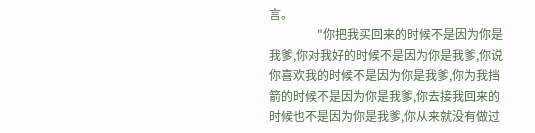言。
                "你把我买回来的时候不是因为你是我爹,你对我好的时候不是因为你是我爹,你说你喜欢我的时候不是因为你是我爹,你为我挡箭的时候不是因为你是我爹,你去接我回来的时候也不是因为你是我爹,你从来就没有做过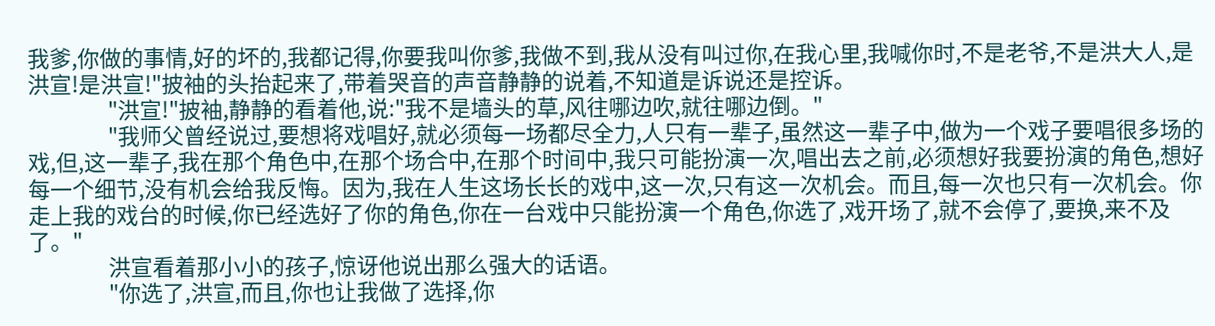我爹,你做的事情,好的坏的,我都记得,你要我叫你爹,我做不到,我从没有叫过你,在我心里,我喊你时,不是老爷,不是洪大人,是洪宣!是洪宣!"披袖的头抬起来了,带着哭音的声音静静的说着,不知道是诉说还是控诉。
                "洪宣!"披袖,静静的看着他,说:"我不是墙头的草,风往哪边吹,就往哪边倒。"
                "我师父曾经说过,要想将戏唱好,就必须每一场都尽全力,人只有一辈子,虽然这一辈子中,做为一个戏子要唱很多场的戏,但,这一辈子,我在那个角色中,在那个场合中,在那个时间中,我只可能扮演一次,唱出去之前,必须想好我要扮演的角色,想好每一个细节,没有机会给我反悔。因为,我在人生这场长长的戏中,这一次,只有这一次机会。而且,每一次也只有一次机会。你走上我的戏台的时候,你已经选好了你的角色,你在一台戏中只能扮演一个角色,你选了,戏开场了,就不会停了,要换,来不及了。"
                洪宣看着那小小的孩子,惊讶他说出那么强大的话语。
                "你选了,洪宣,而且,你也让我做了选择,你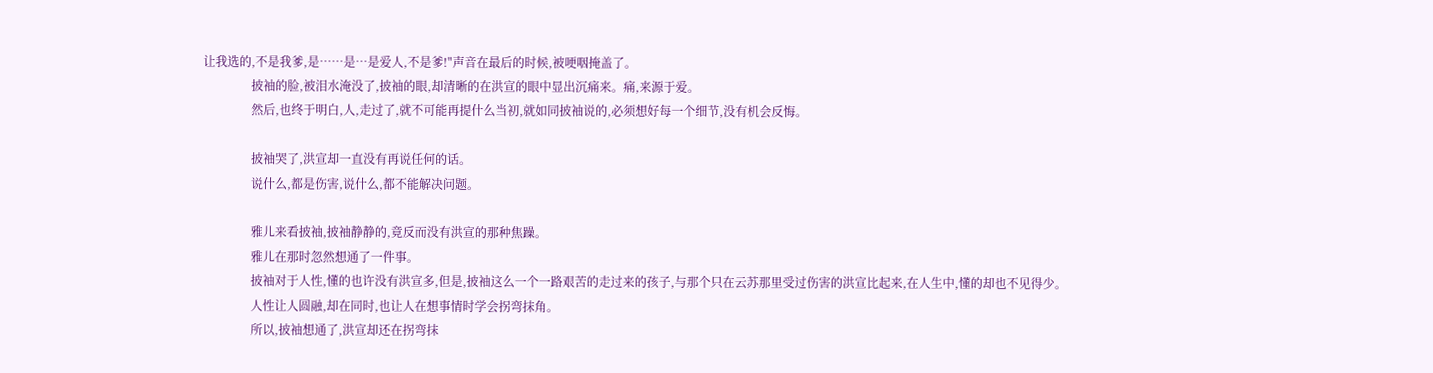让我选的,不是我爹,是……是…是爱人,不是爹!"声音在最后的时候,被哽咽掩盖了。
                披袖的脸,被泪水淹没了,披袖的眼,却清晰的在洪宣的眼中显出沉痛来。痛,来源于爱。
                然后,也终于明白,人,走过了,就不可能再提什么当初,就如同披袖说的,必须想好每一个细节,没有机会反悔。

                披袖哭了,洪宣却一直没有再说任何的话。
                说什么,都是伤害,说什么,都不能解决问题。

                雅儿来看披袖,披袖静静的,竟反而没有洪宣的那种焦躁。
                雅儿在那时忽然想通了一件事。
                披袖对于人性,懂的也许没有洪宣多,但是,披袖这么一个一路艰苦的走过来的孩子,与那个只在云苏那里受过伤害的洪宣比起来,在人生中,懂的却也不见得少。
                人性让人圆融,却在同时,也让人在想事情时学会拐弯抹角。
                所以,披袖想通了,洪宣却还在拐弯抹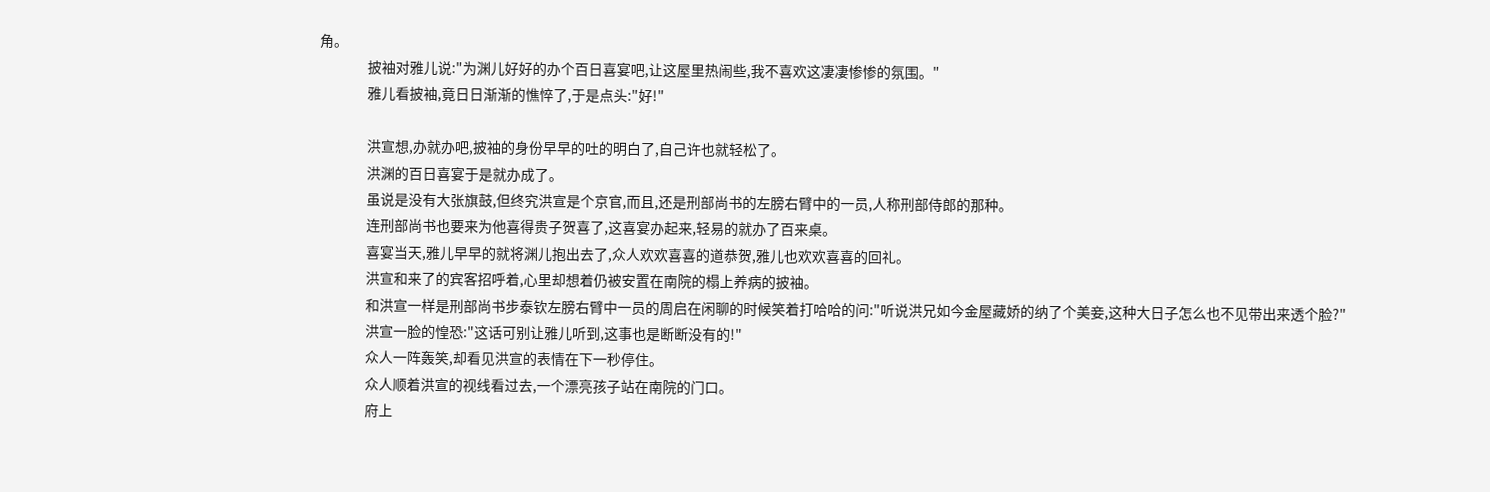角。
                披袖对雅儿说:"为渊儿好好的办个百日喜宴吧,让这屋里热闹些,我不喜欢这凄凄惨惨的氛围。"
                雅儿看披袖,竟日日渐渐的憔悴了,于是点头:"好!"

                洪宣想,办就办吧,披袖的身份早早的吐的明白了,自己许也就轻松了。
                洪渊的百日喜宴于是就办成了。
                虽说是没有大张旗鼓,但终究洪宣是个京官,而且,还是刑部尚书的左膀右臂中的一员,人称刑部侍郎的那种。
                连刑部尚书也要来为他喜得贵子贺喜了,这喜宴办起来,轻易的就办了百来桌。
                喜宴当天,雅儿早早的就将渊儿抱出去了,众人欢欢喜喜的道恭贺,雅儿也欢欢喜喜的回礼。
                洪宣和来了的宾客招呼着,心里却想着仍被安置在南院的榻上养病的披袖。
                和洪宣一样是刑部尚书步泰钦左膀右臂中一员的周启在闲聊的时候笑着打哈哈的问:"听说洪兄如今金屋藏娇的纳了个美妾,这种大日子怎么也不见带出来透个脸?"
                洪宣一脸的惶恐:"这话可别让雅儿听到,这事也是断断没有的!"
                众人一阵轰笑,却看见洪宣的表情在下一秒停住。
                众人顺着洪宣的视线看过去,一个漂亮孩子站在南院的门口。
                府上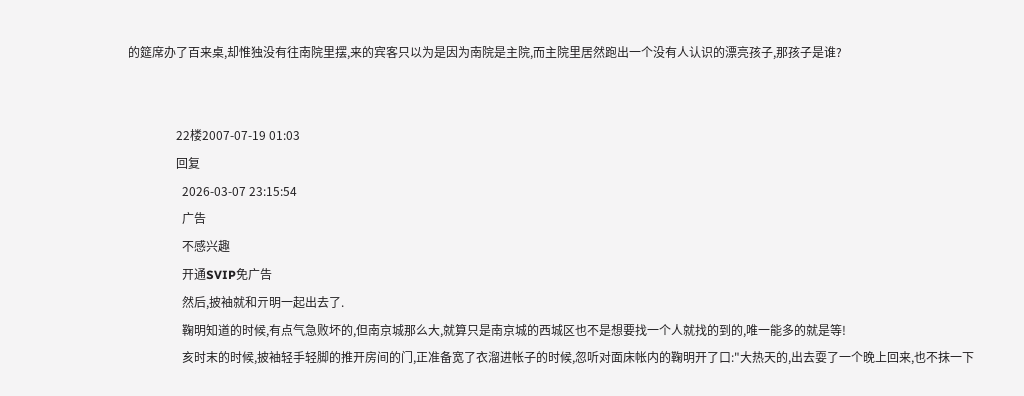的筵席办了百来桌,却惟独没有往南院里摆,来的宾客只以为是因为南院是主院,而主院里居然跑出一个没有人认识的漂亮孩子,那孩子是谁?


                22楼2007-07-19 01:03
                回复
                  2026-03-07 23:15:54
                  广告
                  不感兴趣
                  开通SVIP免广告
                  然后,披袖就和亓明一起出去了.
                  鞠明知道的时候,有点气急败坏的,但南京城那么大,就算只是南京城的西城区也不是想要找一个人就找的到的,唯一能多的就是等!
                  亥时末的时候,披袖轻手轻脚的推开房间的门,正准备宽了衣溜进帐子的时候,忽听对面床帐内的鞠明开了口:"大热天的,出去耍了一个晚上回来,也不抹一下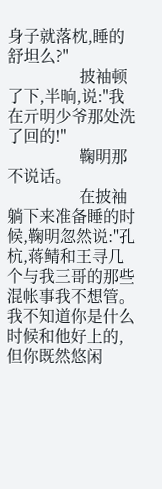身子就落枕,睡的舒坦么?"
                  披袖顿了下,半晌,说:"我在亓明少爷那处洗了回的!"
                  鞠明那不说话。
                  在披袖躺下来准备睡的时候,鞠明忽然说:"孔杭,蒋鲭和王寻几个与我三哥的那些混帐事我不想管。我不知道你是什么时候和他好上的,但你既然悠闲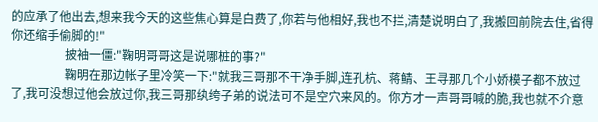的应承了他出去,想来我今天的这些焦心算是白费了,你若与他相好,我也不拦,清楚说明白了,我搬回前院去住,省得你还缩手偷脚的!"
                  披袖一僵:"鞠明哥哥这是说哪桩的事?"
                  鞠明在那边帐子里冷笑一下:"就我三哥那不干净手脚,连孔杭、蒋鲭、王寻那几个小娇模子都不放过了,我可没想过他会放过你,我三哥那纨绔子弟的说法可不是空穴来风的。你方才一声哥哥喊的脆,我也就不介意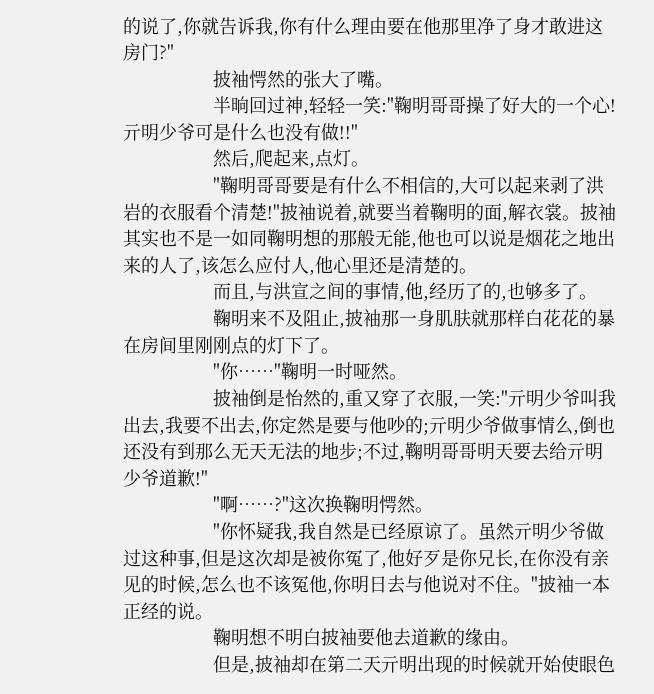的说了,你就告诉我,你有什么理由要在他那里净了身才敢进这房门?"
                  披袖愕然的张大了嘴。
                  半晌回过神,轻轻一笑:"鞠明哥哥操了好大的一个心!亓明少爷可是什么也没有做!!"
                  然后,爬起来,点灯。
                  "鞠明哥哥要是有什么不相信的,大可以起来剥了洪岩的衣服看个清楚!"披袖说着,就要当着鞠明的面,解衣裳。披袖其实也不是一如同鞠明想的那般无能,他也可以说是烟花之地出来的人了,该怎么应付人,他心里还是清楚的。
                  而且,与洪宣之间的事情,他,经历了的,也够多了。
                  鞠明来不及阻止,披袖那一身肌肤就那样白花花的暴在房间里刚刚点的灯下了。
                  "你……"鞠明一时哑然。
                  披袖倒是怡然的,重又穿了衣服,一笑:"亓明少爷叫我出去,我要不出去,你定然是要与他吵的;亓明少爷做事情么,倒也还没有到那么无天无法的地步;不过,鞠明哥哥明天要去给亓明少爷道歉!"
                  "啊……?"这次换鞠明愕然。
                  "你怀疑我,我自然是已经原谅了。虽然亓明少爷做过这种事,但是这次却是被你冤了,他好歹是你兄长,在你没有亲见的时候,怎么也不该冤他,你明日去与他说对不住。"披袖一本正经的说。
                  鞠明想不明白披袖要他去道歉的缘由。
                  但是,披袖却在第二天亓明出现的时候就开始使眼色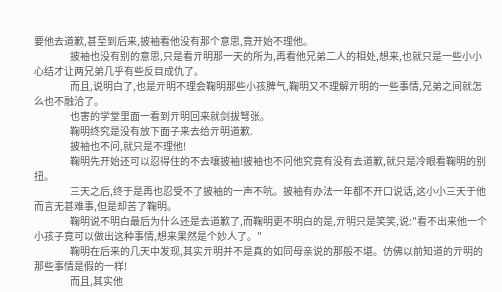要他去道歉,甚至到后来,披袖看他没有那个意思,竟开始不理他。
                  披袖也没有别的意思,只是看亓明那一天的所为,再看他兄弟二人的相处,想来,也就只是一些小小心结才让两兄弟几乎有些反目成仇了。
                  而且,说明白了,也是亓明不理会鞠明那些小孩脾气,鞠明又不理解亓明的一些事情,兄弟之间就怎么也不融洽了。
                  也害的学堂里面一看到亓明回来就剑拔弩张。
                  鞠明终究是没有放下面子来去给亓明道歉.
                  披袖也不问,就只是不理他!
                  鞠明先开始还可以忍得住的不去嚷披袖!披袖也不问他究竟有没有去道歉,就只是冷眼看鞠明的别扭。
                  三天之后,终于是再也忍受不了披袖的一声不吭。披袖有办法一年都不开口说话,这小小三天于他而言无甚难事,但是却苦了鞠明。
                  鞠明说不明白最后为什么还是去道歉了,而鞠明更不明白的是,亓明只是笑笑,说:"看不出来他一个小孩子竟可以做出这种事情,想来果然是个妙人了。"
                  鞠明在后来的几天中发现,其实亓明并不是真的如同母亲说的那般不堪。仿佛以前知道的亓明的那些事情是假的一样!
                  而且,其实他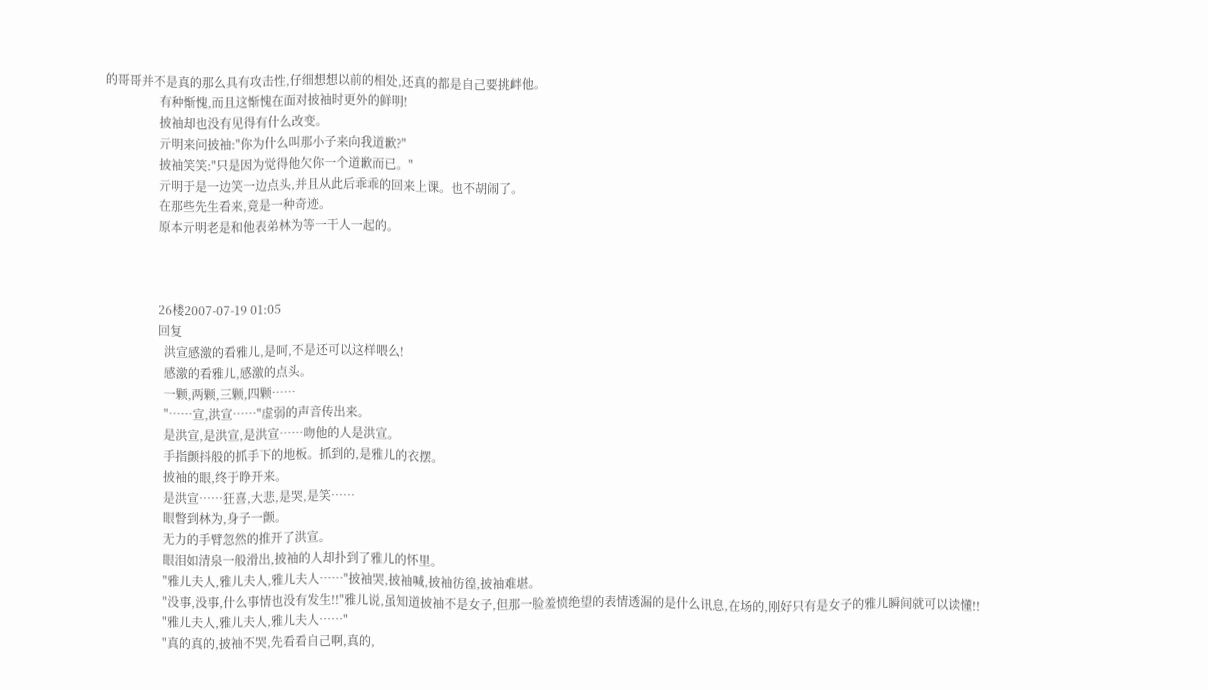的哥哥并不是真的那么具有攻击性,仔细想想以前的相处,还真的都是自己要挑衅他。
                  有种惭愧,而且这惭愧在面对披袖时更外的鲜明!
                  披袖却也没有见得有什么改变。
                  亓明来问披袖:"你为什么叫那小子来向我道歉?"
                  披袖笑笑:"只是因为觉得他欠你一个道歉而已。"
                  亓明于是一边笑一边点头,并且从此后乖乖的回来上课。也不胡闹了。
                  在那些先生看来,竟是一种奇迹。
                  原本亓明老是和他表弟林为等一干人一起的。



                  26楼2007-07-19 01:05
                  回复
                    洪宣感激的看雅儿,是呵,不是还可以这样喂么!
                    感激的看雅儿,感激的点头。
                    一颗,两颗,三颗,四颗……
                    "……宣,洪宣……"虚弱的声音传出来。
                    是洪宣,是洪宣,是洪宣……吻他的人是洪宣。
                    手指颤抖般的抓手下的地板。抓到的,是雅儿的衣摆。
                    披袖的眼,终于睁开来。
                    是洪宣……狂喜,大悲,是哭,是笑……
                    眼瞥到林为,身子一颤。
                    无力的手臂忽然的推开了洪宣。
                    眼泪如清泉一般滑出,披袖的人却扑到了雅儿的怀里。
                    "雅儿夫人,雅儿夫人,雅儿夫人……"披袖哭,披袖喊,披袖彷徨,披袖难堪。
                    "没事,没事,什么事情也没有发生!!"雅儿说,虽知道披袖不是女子,但那一脸羞愤绝望的表情透漏的是什么讯息,在场的,刚好只有是女子的雅儿瞬间就可以读懂!!
                    "雅儿夫人,雅儿夫人,雅儿夫人……"
                    "真的真的,披袖不哭,先看看自己啊,真的,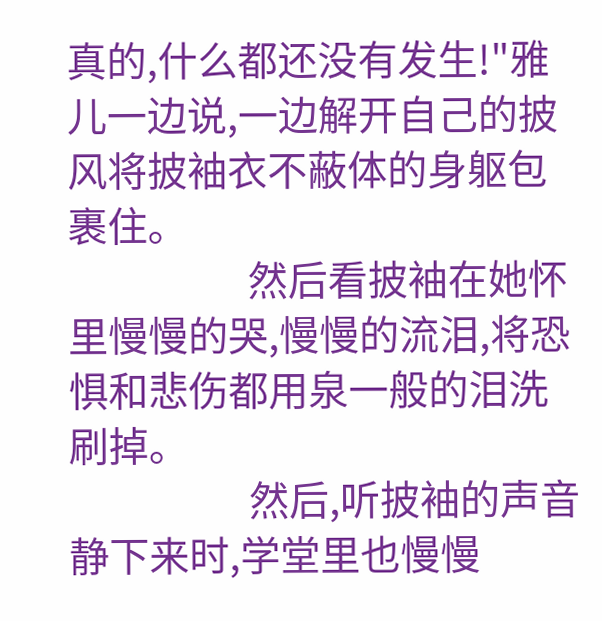真的,什么都还没有发生!"雅儿一边说,一边解开自己的披风将披袖衣不蔽体的身躯包裹住。
                    然后看披袖在她怀里慢慢的哭,慢慢的流泪,将恐惧和悲伤都用泉一般的泪洗刷掉。
                    然后,听披袖的声音静下来时,学堂里也慢慢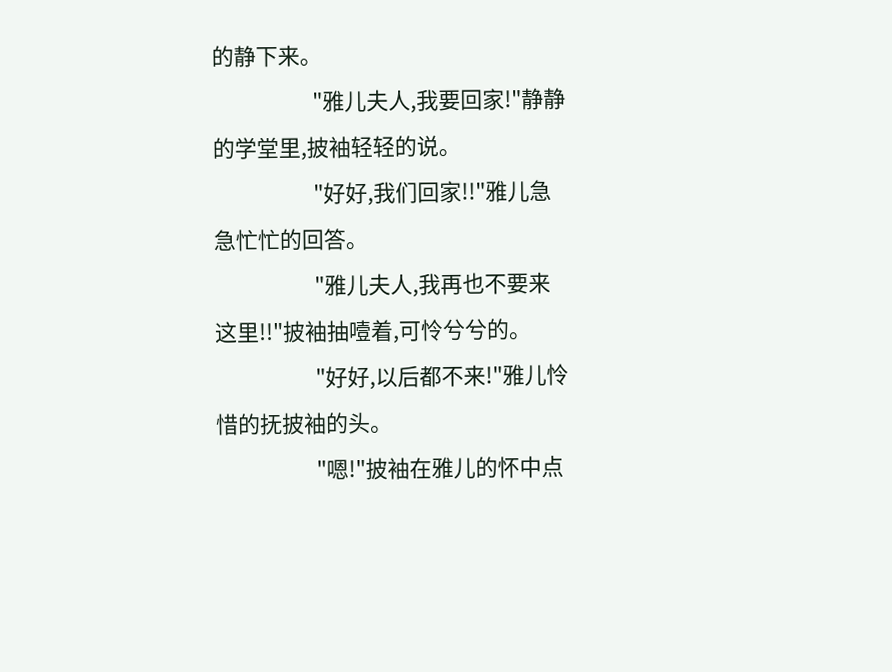的静下来。
                    "雅儿夫人,我要回家!"静静的学堂里,披袖轻轻的说。
                    "好好,我们回家!!"雅儿急急忙忙的回答。
                    "雅儿夫人,我再也不要来这里!!"披袖抽噎着,可怜兮兮的。
                    "好好,以后都不来!"雅儿怜惜的抚披袖的头。
                    "嗯!"披袖在雅儿的怀中点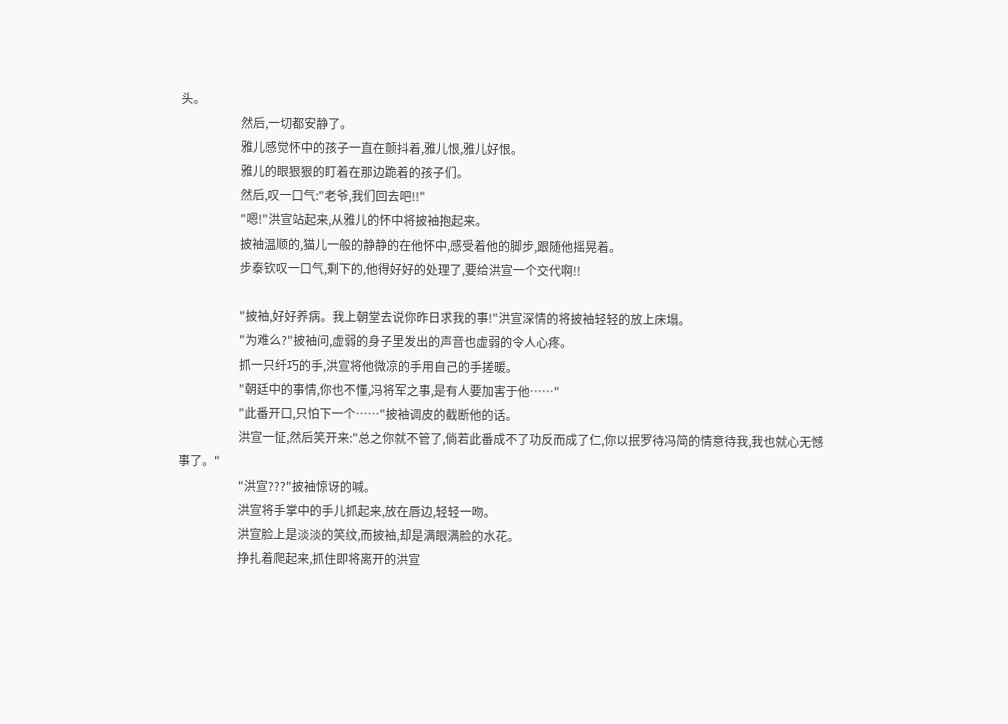头。
                    然后,一切都安静了。
                    雅儿感觉怀中的孩子一直在颤抖着,雅儿恨,雅儿好恨。
                    雅儿的眼狠狠的盯着在那边跪着的孩子们。
                    然后,叹一口气:"老爷,我们回去吧!!"
                    "嗯!"洪宣站起来,从雅儿的怀中将披袖抱起来。
                    披袖温顺的,猫儿一般的静静的在他怀中,感受着他的脚步,跟随他摇晃着。
                    步泰钦叹一口气,剩下的,他得好好的处理了,要给洪宣一个交代啊!!

                    "披袖,好好养病。我上朝堂去说你昨日求我的事!"洪宣深情的将披袖轻轻的放上床塌。
                    "为难么?"披袖问,虚弱的身子里发出的声音也虚弱的令人心疼。
                    抓一只纤巧的手,洪宣将他微凉的手用自己的手搓暖。
                    "朝廷中的事情,你也不懂,冯将军之事,是有人要加害于他……"
                    "此番开口,只怕下一个……"披袖调皮的截断他的话。
                    洪宣一怔,然后笑开来:"总之你就不管了,倘若此番成不了功反而成了仁,你以抿罗待冯简的情意待我,我也就心无憾事了。"
                    "洪宣???"披袖惊讶的喊。
                    洪宣将手掌中的手儿抓起来,放在唇边,轻轻一吻。
                    洪宣脸上是淡淡的笑纹,而披袖,却是满眼满脸的水花。
                    挣扎着爬起来,抓住即将离开的洪宣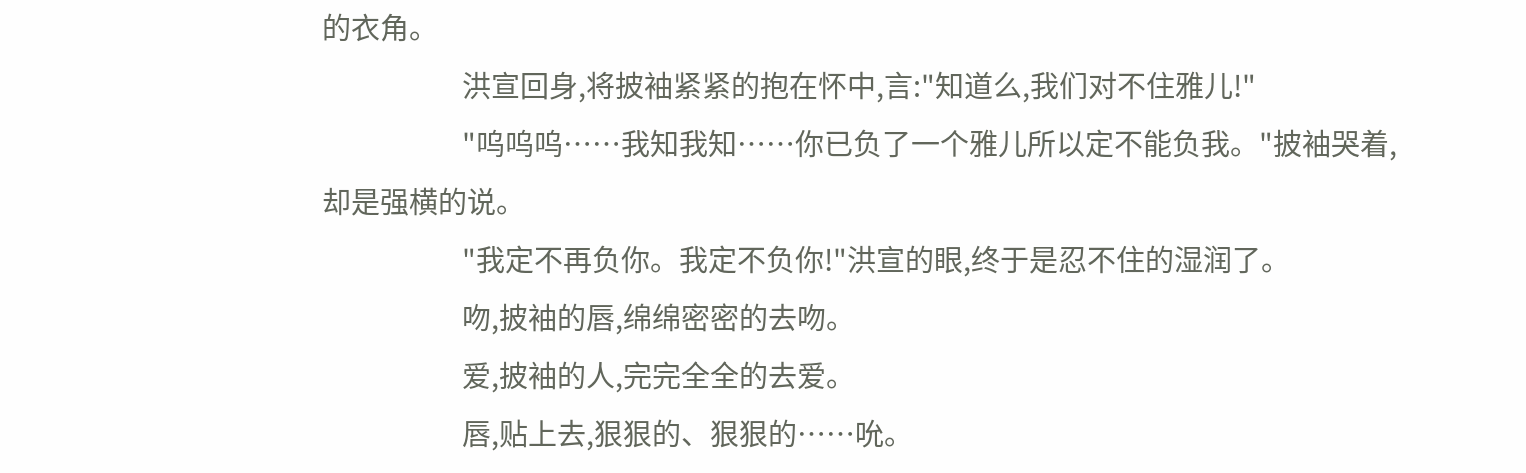的衣角。
                    洪宣回身,将披袖紧紧的抱在怀中,言:"知道么,我们对不住雅儿!"
                    "呜呜呜……我知我知……你已负了一个雅儿所以定不能负我。"披袖哭着,却是强横的说。
                    "我定不再负你。我定不负你!"洪宣的眼,终于是忍不住的湿润了。
                    吻,披袖的唇,绵绵密密的去吻。
                    爱,披袖的人,完完全全的去爱。
                    唇,贴上去,狠狠的、狠狠的……吮。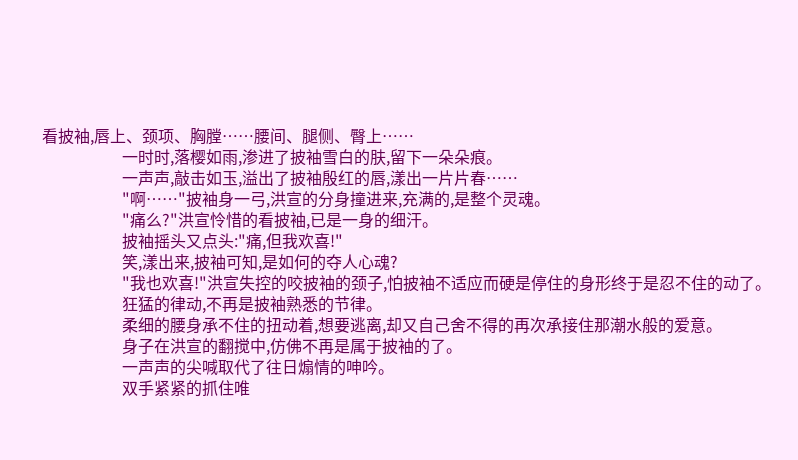看披袖,唇上、颈项、胸膛……腰间、腿侧、臀上……
                    一时时,落樱如雨,渗进了披袖雪白的肤,留下一朵朵痕。
                    一声声,敲击如玉,溢出了披袖殷红的唇,漾出一片片春……
                    "啊……"披袖身一弓,洪宣的分身撞进来,充满的,是整个灵魂。
                    "痛么?"洪宣怜惜的看披袖,已是一身的细汗。
                    披袖摇头又点头:"痛,但我欢喜!"
                    笑,漾出来,披袖可知,是如何的夺人心魂?
                    "我也欢喜!"洪宣失控的咬披袖的颈子,怕披袖不适应而硬是停住的身形终于是忍不住的动了。
                    狂猛的律动,不再是披袖熟悉的节律。
                    柔细的腰身承不住的扭动着,想要逃离,却又自己舍不得的再次承接住那潮水般的爱意。
                    身子在洪宣的翻搅中,仿佛不再是属于披袖的了。
                    一声声的尖喊取代了往日煽情的呻吟。
                    双手紧紧的抓住唯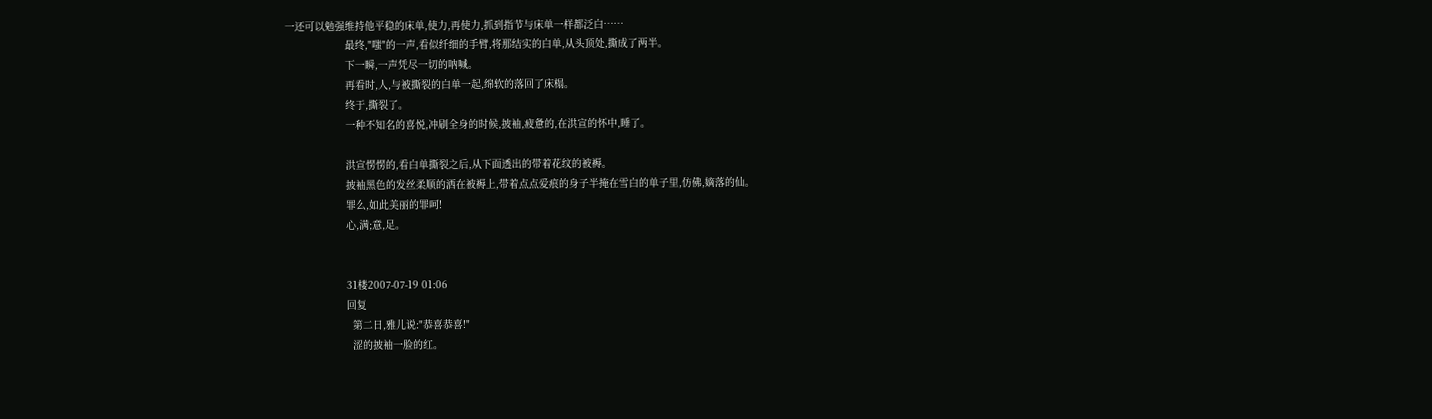一还可以勉强维持他平稳的床单,使力,再使力,抓到指节与床单一样都泛白……
                    最终,"嗤"的一声,看似纤细的手臂,将那结实的白单,从头顶处,撕成了两半。
                    下一瞬,一声凭尽一切的呐喊。
                    再看时,人,与被撕裂的白单一起,绵软的落回了床榻。
                    终于,撕裂了。
                    一种不知名的喜悦,冲刷全身的时候,披袖,疲惫的,在洪宣的怀中,睡了。

                    洪宣愣愣的,看白单撕裂之后,从下面透出的带着花纹的被褥。
                    披袖黑色的发丝柔顺的洒在被褥上,带着点点爱痕的身子半掩在雪白的单子里,仿佛,嫡落的仙。
                    罪么,如此美丽的罪呵!
                    心,满;意,足。


                    31楼2007-07-19 01:06
                    回复
                      第二日,雅儿说:"恭喜恭喜!"
                      涩的披袖一脸的红。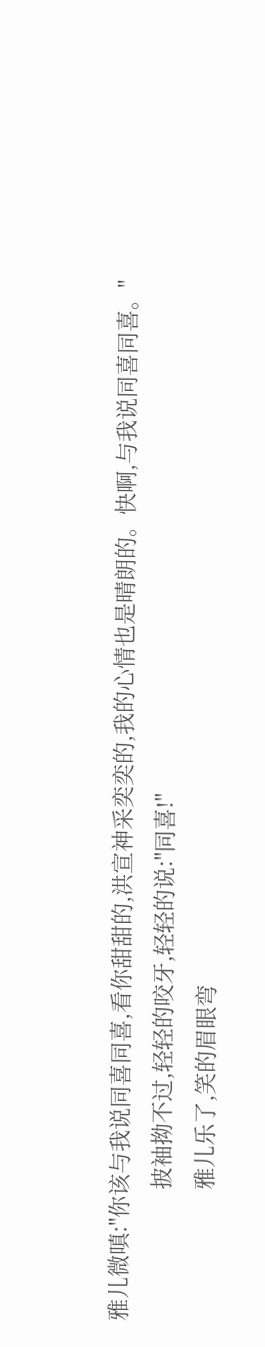雅儿微嗔:"你该与我说同喜同喜,看你甜甜的,洪宣神采奕奕的,我的心情也是晴朗的。快啊,与我说同喜同喜。"
                      披袖拗不过,轻轻的咬牙,轻轻的说:"同喜!"
                      雅儿乐了,笑的眉眼弯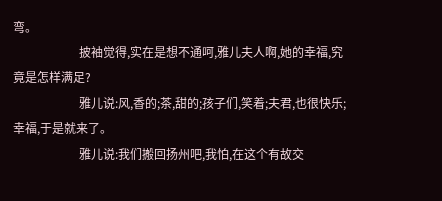弯。
                      披袖觉得,实在是想不通呵,雅儿夫人啊,她的幸福,究竟是怎样满足?
                      雅儿说:风,香的;茶,甜的;孩子们,笑着;夫君,也很快乐;幸福,于是就来了。
                      雅儿说:我们搬回扬州吧,我怕,在这个有故交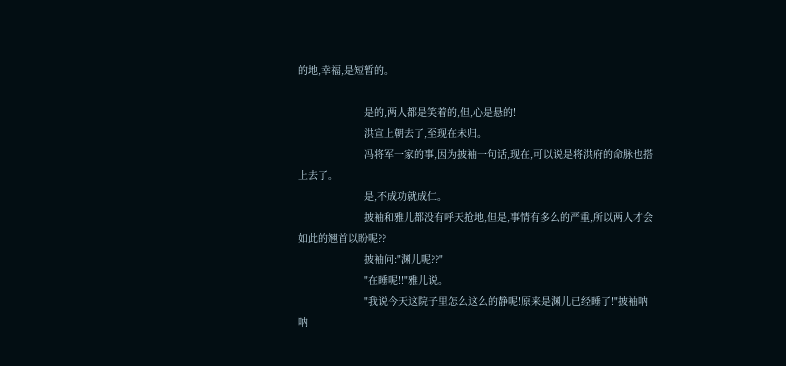的地,幸福,是短暂的。

                      是的,两人都是笑着的,但,心是悬的!
                      洪宣上朝去了,至现在未归。
                      冯将军一家的事,因为披袖一句话,现在,可以说是将洪府的命脉也搭上去了。
                      是,不成功就成仁。
                      披袖和雅儿都没有呼天抢地,但是,事情有多么的严重,所以两人才会如此的翘首以盼呢??
                      披袖问:"渊儿呢??"
                      "在睡呢!!"雅儿说。
                      "我说今天这院子里怎么这么的静呢!原来是渊儿已经睡了!"披袖呐呐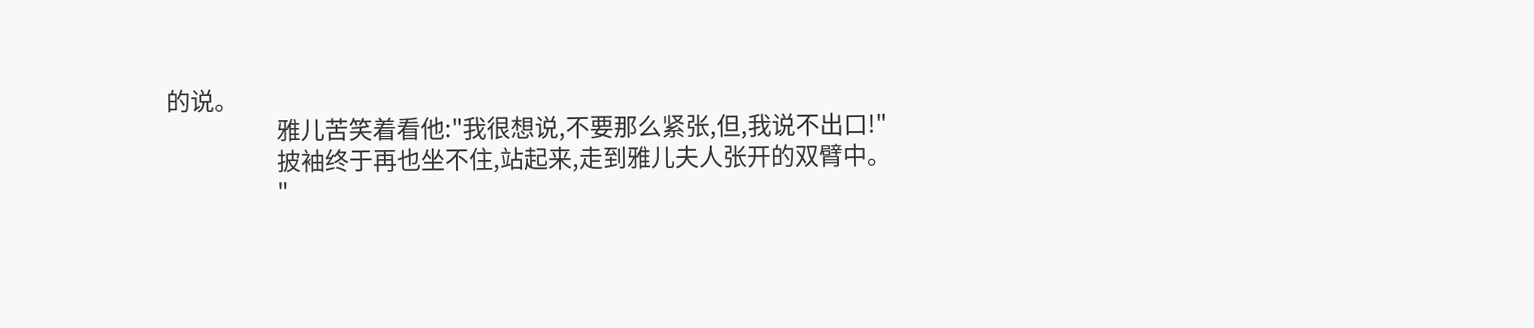的说。
                      雅儿苦笑着看他:"我很想说,不要那么紧张,但,我说不出口!"
                      披袖终于再也坐不住,站起来,走到雅儿夫人张开的双臂中。
                      "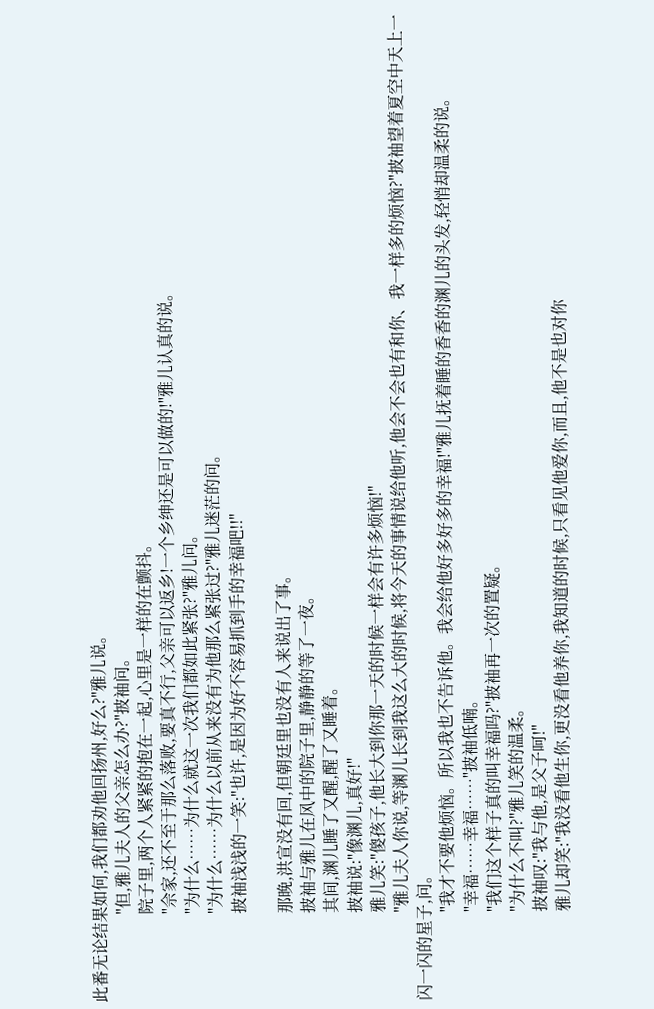此番无论结果如何,我们都劝他回扬州,好么?"雅儿说。
                      "但,雅儿夫人的父亲怎么办?"披袖问。
                      院子里,两个人紧紧的抱在一起,心里是一样的在颤抖。
                      "佘家,还不至于那么落败,要真不行,父亲可以返乡!一个乡绅还是可以做的!"雅儿认真的说。
                      "为什么……为什么就这一次我们都如此紧张?"雅儿问。
                      "为什么……为什么以前从来没有为他那么紧张过?"雅儿迷茫的问。
                      披袖浅浅的一笑:"也许,是因为好不容易抓到手的幸福吧!!"

                      那晚,洪宣没有回,但朝廷里也没有人来说出了事。
                      披袖与雅儿在风中的院子里,静静的等了一夜。
                      其间,渊儿睡了又醒,醒了又睡着。
                      披袖说:"像渊儿,真好!"
                      雅儿笑:"傻孩子,他长大到你那一天的时候一样会有许多烦恼!"
                      "雅儿夫人你说,等渊儿长到我这么大的时候,将今天的事情说给他听,他会不会也有和你、我一样多的烦恼?"披袖望着夏空中天上一闪一闪的星子,问。
                      "我才不要他烦恼。所以我也不告诉他。我会给他好多好多的幸福!"雅儿抚着睡的香香的渊儿的头发,轻悄却温柔的说。
                      "幸福……幸福……"披袖低喃。
                      "我们这个样子真的叫幸福吗?"披袖再一次的置疑。
                      "为什么不叫?"雅儿笑的温柔。
                      披袖叹:"我与他,是父子呵!"
                      雅儿却笑:"我没看他生你,更没看他养你,我知道的时候,只看见他爱你,而且,他不是也对你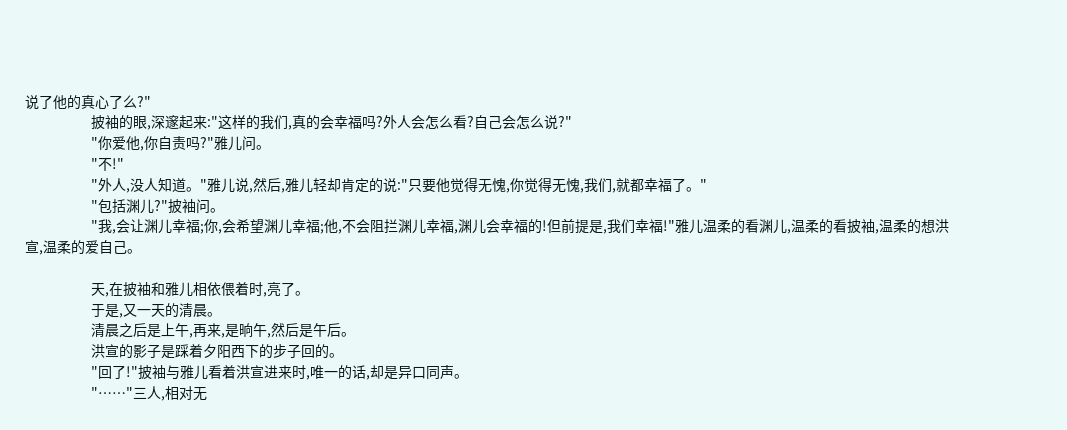说了他的真心了么?"
                      披袖的眼,深邃起来:"这样的我们,真的会幸福吗?外人会怎么看?自己会怎么说?"
                      "你爱他,你自责吗?"雅儿问。
                      "不!"
                      "外人,没人知道。"雅儿说,然后,雅儿轻却肯定的说:"只要他觉得无愧,你觉得无愧,我们,就都幸福了。"
                      "包括渊儿?"披袖问。
                      "我,会让渊儿幸福;你,会希望渊儿幸福;他,不会阻拦渊儿幸福,渊儿会幸福的!但前提是,我们幸福!"雅儿温柔的看渊儿,温柔的看披袖,温柔的想洪宣,温柔的爱自己。

                      天,在披袖和雅儿相依偎着时,亮了。
                      于是,又一天的清晨。
                      清晨之后是上午,再来,是晌午,然后是午后。
                      洪宣的影子是踩着夕阳西下的步子回的。
                      "回了!"披袖与雅儿看着洪宣进来时,唯一的话,却是异口同声。
                      "……"三人,相对无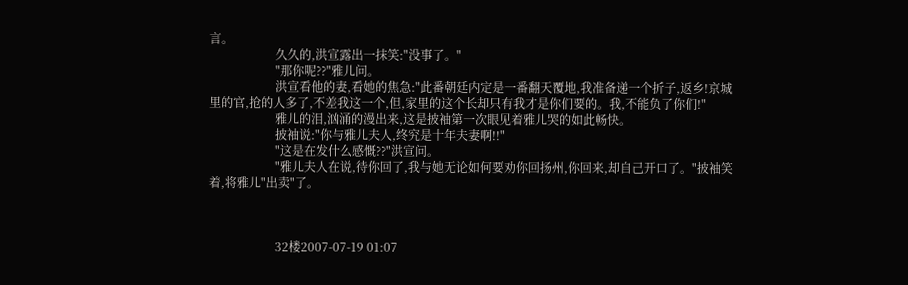言。
                      久久的,洪宣露出一抹笑:"没事了。"
                      "那你呢??"雅儿问。
                      洪宣看他的妻,看她的焦急:"此番朝廷内定是一番翻天覆地,我准备递一个折子,返乡!京城里的官,抢的人多了,不差我这一个,但,家里的这个长却只有我才是你们要的。我,不能负了你们!"
                      雅儿的泪,汹涌的漫出来,这是披袖第一次眼见着雅儿哭的如此畅快。
                      披袖说:"你与雅儿夫人,终究是十年夫妻啊!!"
                      "这是在发什么感慨??"洪宣问。
                      "雅儿夫人在说,待你回了,我与她无论如何要劝你回扬州,你回来,却自己开口了。"披袖笑着,将雅儿"出卖"了。



                      32楼2007-07-19 01:07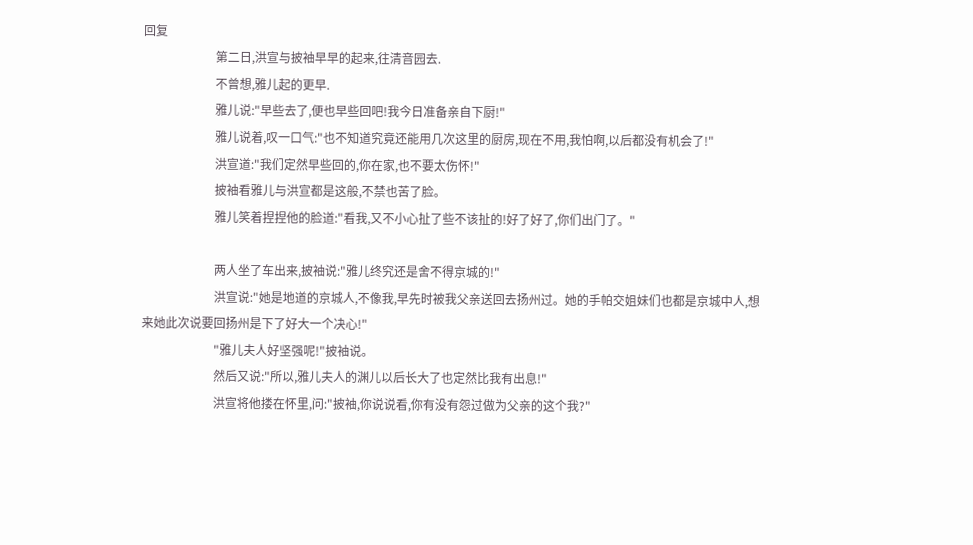回复
                        第二日,洪宣与披袖早早的起来,往清音园去.
                        不曾想,雅儿起的更早.
                        雅儿说:"早些去了,便也早些回吧!我今日准备亲自下厨!"
                        雅儿说着,叹一口气:"也不知道究竟还能用几次这里的厨房,现在不用,我怕啊,以后都没有机会了!"
                        洪宣道:"我们定然早些回的,你在家,也不要太伤怀!"
                        披袖看雅儿与洪宣都是这般,不禁也苦了脸。
                        雅儿笑着捏捏他的脸道:"看我,又不小心扯了些不该扯的!好了好了,你们出门了。"

                        两人坐了车出来,披袖说:"雅儿终究还是舍不得京城的!"
                        洪宣说:"她是地道的京城人,不像我,早先时被我父亲送回去扬州过。她的手帕交姐妹们也都是京城中人,想来她此次说要回扬州是下了好大一个决心!"
                        "雅儿夫人好坚强呢!"披袖说。
                        然后又说:"所以,雅儿夫人的渊儿以后长大了也定然比我有出息!"
                        洪宣将他搂在怀里,问:"披袖,你说说看,你有没有怨过做为父亲的这个我?"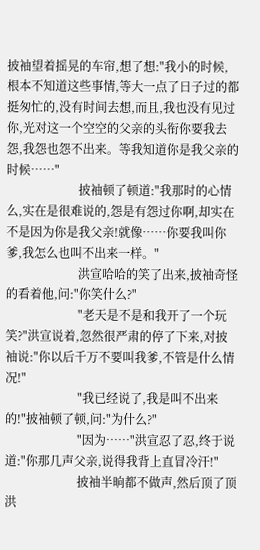披袖望着摇晃的车帘,想了想:"我小的时候,根本不知道这些事情,等大一点了日子过的都挺匆忙的,没有时间去想,而且,我也没有见过你,光对这一个空空的父亲的头衔你要我去怨,我怨也怨不出来。等我知道你是我父亲的时候……"
                        披袖顿了顿道:"我那时的心情么,实在是很难说的,怨是有怨过你啊,却实在不是因为你是我父亲!就像……你要我叫你爹,我怎么也叫不出来一样。"
                        洪宣哈哈的笑了出来,披袖奇怪的看着他,问:"你笑什么?"
                        "老天是不是和我开了一个玩笑?"洪宣说着,忽然很严肃的停了下来,对披袖说:"你以后千万不要叫我爹,不管是什么情况!"
                        "我已经说了,我是叫不出来的!"披袖顿了顿,问:"为什么?"
                        "因为……"洪宣忍了忍,终于说道:"你那几声父亲,说得我背上直冒冷汗!"
                        披袖半晌都不做声,然后顶了顶洪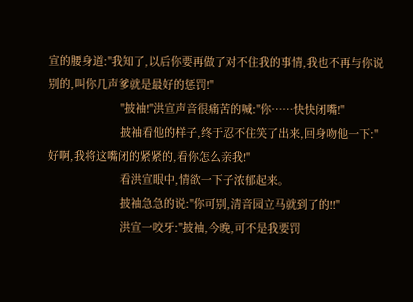宣的腰身道:"我知了,以后你要再做了对不住我的事情,我也不再与你说别的,叫你几声爹就是最好的惩罚!"
                        "披袖!"洪宣声音很痛苦的喊:"你……快快闭嘴!"
                        披袖看他的样子,终于忍不住笑了出来,回身吻他一下:"好啊,我将这嘴闭的紧紧的,看你怎么亲我!"
                        看洪宣眼中,情欲一下子浓郁起来。
                        披袖急急的说:"你可别,清音园立马就到了的!!"
                        洪宣一咬牙:"披袖,今晚,可不是我要罚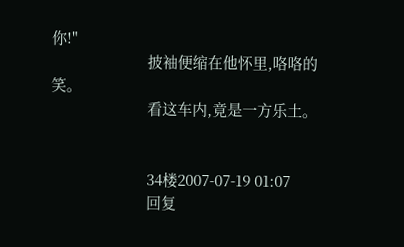你!"
                        披袖便缩在他怀里,咯咯的笑。
                        看这车内,竟是一方乐土。


                        34楼2007-07-19 01:07
                        回复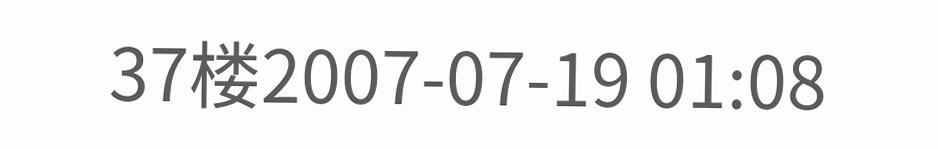37楼2007-07-19 01:08